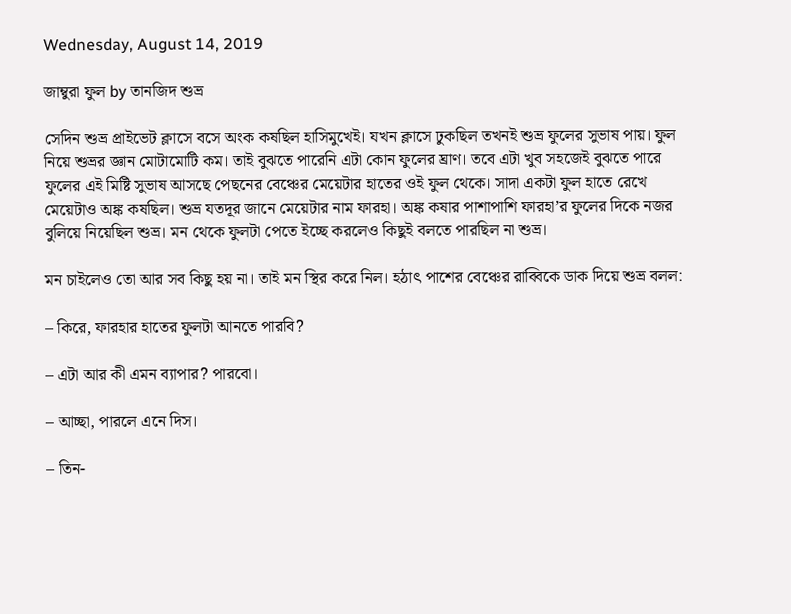Wednesday, August 14, 2019

জাম্বুরা ফুল by তানজিদ শুভ্র

সেদিন শুভ্র প্রাইভেট ক্লাসে বসে অংক কষছিল হাসিমুখেই। যখন ক্লাসে ঢুকছিল তখনই শুভ্র ফুলের সুভাষ পায়। ফুল নিয়ে শুভ্রর জ্ঞান মোটামোটি কম। তাই বুঝতে পারেনি এটা কোন ফুলের ঘ্রাণ। তবে এটা খুব সহজেই বুঝতে পারে ফুলের এই মিষ্টি সুভাষ আসছে পেছনের বেঞ্চের মেয়েটার হাতের ওই ফুল থেকে। সাদা একটা ফুল হাতে রেখে মেয়েটাও অঙ্ক কষছিল। শুভ্র যতদূর জানে মেয়েটার নাম ফারহা। অঙ্ক কষার পাশাপাশি ফারহা’র ফুলের দিকে নজর বুলিয়ে নিয়েছিল শুভ্র। মন থেকে ফুলটা পেতে ইচ্ছে করলেও কিছুই বলতে পারছিল না শুভ্র।

মন চাইলেও তো আর সব কিছু হয় না। তাই মন স্থির করে নিল। হঠাৎ পাশের বেঞ্চের রাব্বিকে ডাক দিয়ে শুভ্র বলল:

– কিরে, ফারহার হাতের ফুলটা আনতে পারবি?

– এটা আর কী এমন ব্যাপার? পারবো।

– আচ্ছা, পারলে এনে দিস।

– তিন-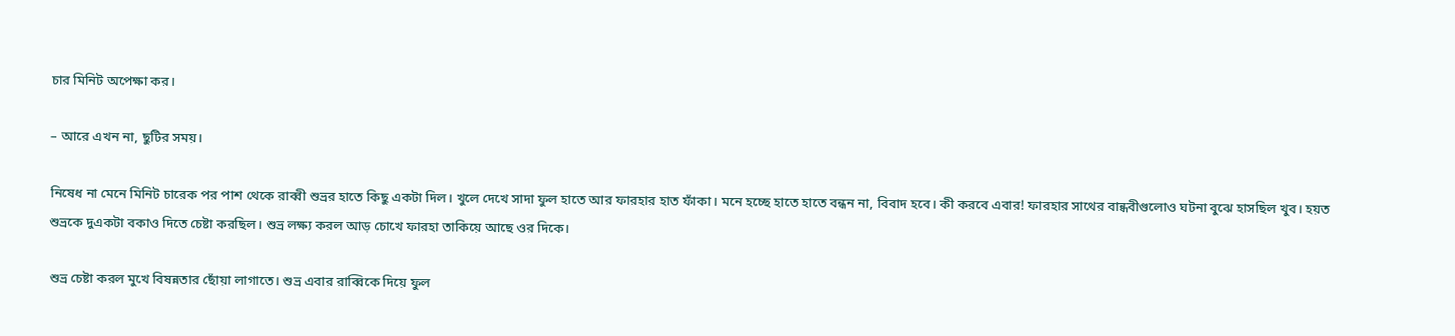চার মিনিট অপেক্ষা কর।

– আরে এখন না, ছুটির সময়।

নিষেধ না মেনে মিনিট চারেক পর পাশ থেকে রাব্বী শুভ্রর হাতে কিছু একটা দিল। খুলে দেখে সাদা ফুল হাতে আর ফারহার হাত ফাঁকা। মনে হচ্ছে হাতে হাতে বন্ধন না, বিবাদ হবে। কী করবে এবার! ফারহার সাথের বান্ধবীগুলোও ঘটনা বুঝে হাসছিল খুব। হয়ত শুভ্রকে দুএকটা বকাও দিতে চেষ্টা করছিল। শুভ্র লক্ষ্য করল আড় চোখে ফারহা তাকিয়ে আছে ওর দিকে।

শুভ্র চেষ্টা করল মুখে বিষন্নতার ছোঁয়া লাগাতে। শুভ্র এবার রাব্বিকে দিয়ে ফুল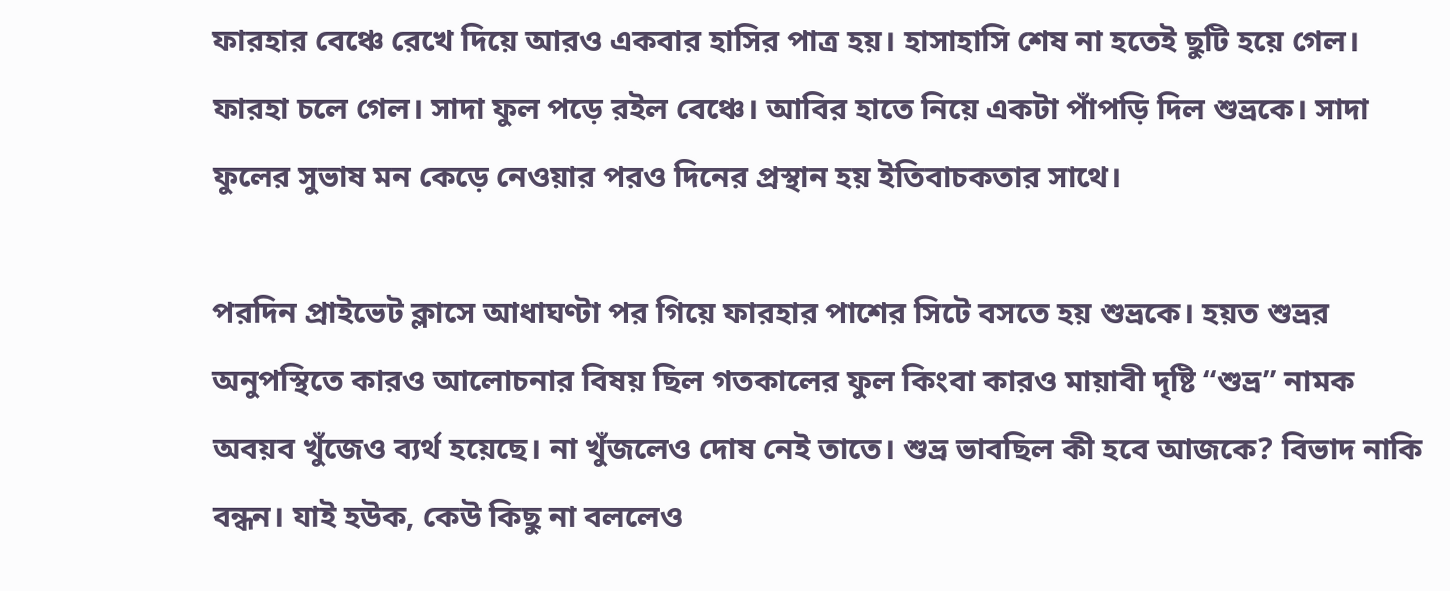ফারহার বেঞ্চে রেখে দিয়ে আরও একবার হাসির পাত্র হয়। হাসাহাসি শেষ না হতেই ছুটি হয়ে গেল। ফারহা চলে গেল। সাদা ফুল পড়ে রইল বেঞ্চে। আবির হাতে নিয়ে একটা পাঁপড়ি দিল শুভ্রকে। সাদা ফুলের সুভাষ মন কেড়ে নেওয়ার পরও দিনের প্রস্থান হয় ইতিবাচকতার সাথে।

পরদিন প্রাইভেট ক্লাসে আধাঘণ্টা পর গিয়ে ফারহার পাশের সিটে বসতে হয় শুভ্রকে। হয়ত শুভ্রর অনুপস্থিতে কারও আলোচনার বিষয় ছিল গতকালের ফুল কিংবা কারও মায়াবী দৃষ্টি “শুভ্র” নামক অবয়ব খুঁজেও ব্যর্থ হয়েছে। না খুঁজলেও দোষ নেই তাতে। শুভ্র ভাবছিল কী হবে আজকে? বিভাদ নাকি বন্ধন। যাই হউক, কেউ কিছু না বললেও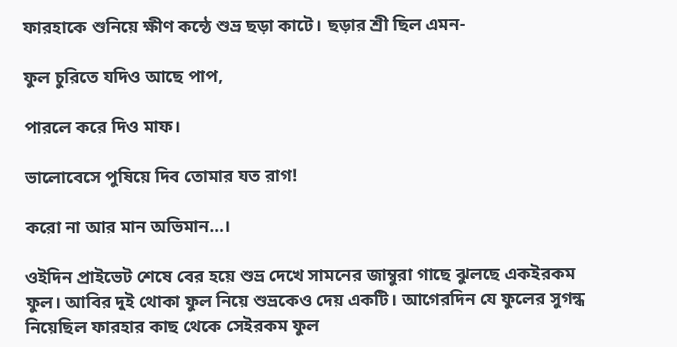ফারহাকে শুনিয়ে ক্ষীণ কন্ঠে শুভ্র ছড়া কাটে। ছড়ার শ্রী ছিল এমন-

ফুল চুরিতে যদিও আছে পাপ,

পারলে করে দিও মাফ।

ভালোবেসে পুষিয়ে দিব তোমার যত রাগ!

করো না আর মান অভিমান…।

ওইদিন প্রাইভেট শেষে বের হয়ে শুভ্র দেখে সামনের জাম্বুরা গাছে ঝুলছে একইরকম ফুল। আবির দুই থোকা ফুল নিয়ে শুভ্রকেও দেয় একটি। আগেরদিন যে ফুলের সুগন্ধ নিয়েছিল ফারহার কাছ থেকে সেইরকম ফুল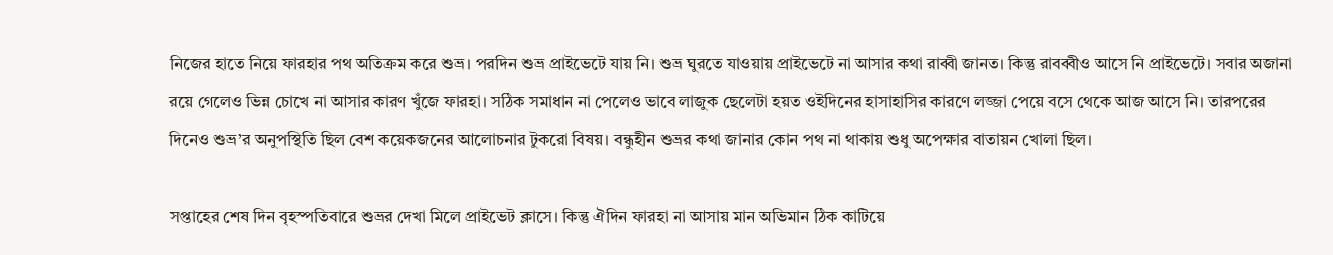নিজের হাতে নিয়ে ফারহার পথ অতিক্রম করে শুভ্র। পরদিন শুভ্র প্রাইভেটে যায় নি। শুভ্র ঘুরতে যাওয়ায় প্রাইভেটে না আসার কথা রাব্বী জানত। কিন্তু রাবব্বীও আসে নি প্রাইভেটে। সবার অজানা রয়ে গেলেও ভিন্ন চোখে না আসার কারণ খুঁজে ফারহা। সঠিক সমাধান না পেলেও ভাবে লাজুক ছেলেটা হয়ত ওইদিনের হাসাহাসির কারণে লজ্জা পেয়ে বসে থেকে আজ আসে নি। তারপরের দিনেও শুভ্র’র অনুপস্থিতি ছিল বেশ কয়েকজনের আলোচনার টুকরো বিষয়। বন্ধুহীন শুভ্রর কথা জানার কোন পথ না থাকায় শুধু অপেক্ষার বাতায়ন খোলা ছিল।

সপ্তাহের শেষ দিন বৃহস্পতিবারে শুভ্রর দেখা মিলে প্রাইভেট ক্লাসে। কিন্তু ঐদিন ফারহা না আসায় মান অভিমান ঠিক কাটিয়ে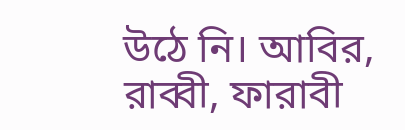উঠে নি। আবির, রাব্বী, ফারাবী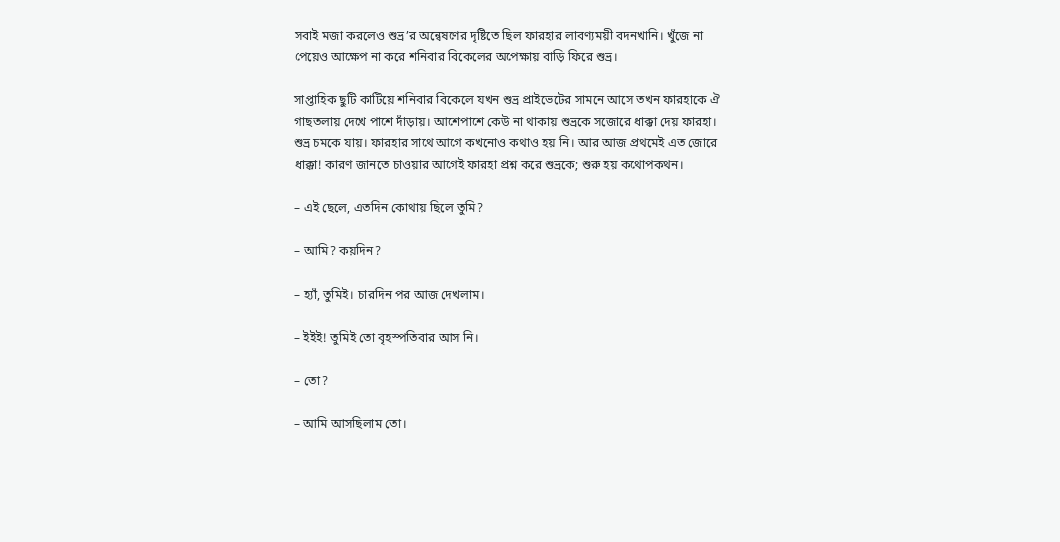সবাই মজা করলেও শুভ্র’র অন্বেষণের দৃষ্টিতে ছিল ফারহার লাবণ্যময়ী বদনখানি। খুঁজে না পেয়েও আক্ষেপ না করে শনিবার বিকেলের অপেক্ষায় বাড়ি ফিরে শুভ্র।

সাপ্তাহিক ছুটি কাটিয়ে শনিবার বিকেলে যখন শুভ্র প্রাইভেটের সামনে আসে তখন ফারহাকে ঐ গাছতলায় দেখে পাশে দাঁড়ায়। আশেপাশে কেউ না থাকায় শুভ্রকে সজোরে ধাক্কা দেয় ফারহা। শুভ্র চমকে যায়। ফারহার সাথে আগে কখনোও কথাও হয় নি। আর আজ প্রথমেই এত জোরে ধাক্কা! কারণ জানতে চাওয়ার আগেই ফারহা প্রশ্ন করে শুভ্রকে; শুরু হয় কথোপকথন।

– এই ছেলে, এতদিন কোথায় ছিলে তুমি?

– আমি? কয়দিন?

– হ্যাঁ, তুমিই। চারদিন পর আজ দেখলাম।

– ইইই! তুমিই তো বৃহস্পতিবার আস নি।

– তো?

– আমি আসছিলাম তো।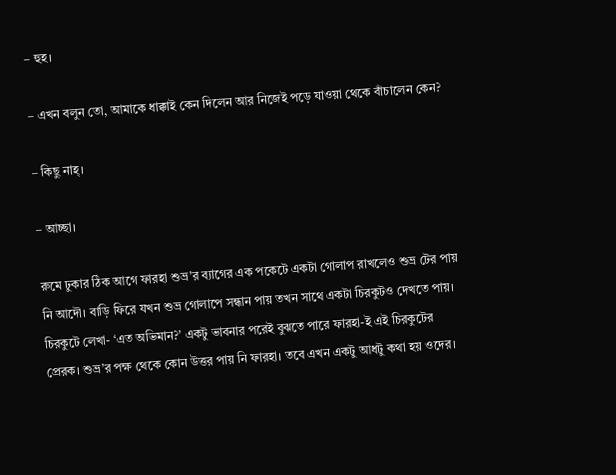– হুহ।

– এখন বলুন তো, আমাকে ধাক্কাই কেন দিলেন আর নিজেই পড়ে যাওয়া থেকে বাঁচালেন কেন?

– কিছু নাহ্।

– আচ্ছা।

রুমে ঢুকার ঠিক আগে ফারহা শুভ্র’র ব্যাগের এক পকেটে একটা গোলাপ রাখলেও শুভ্র টের পায় নি আদৌ। বাড়ি ফিরে যখন শুভ্র গোলাপে সন্ধান পায় তখন সাথে একটা চিরকুটও দেখতে পায়। চিরকুটে লেখা- ‘এত অভিমান?’ একটু ভাবনার পরেই বুঝতে পারে ফারহা-ই এই চিরকুটের প্রেরক। শুভ্র’র পক্ষ থেকে কোন উত্তর পায় নি ফারহা। তবে এখন একটু আধটু কথা হয় ওদের।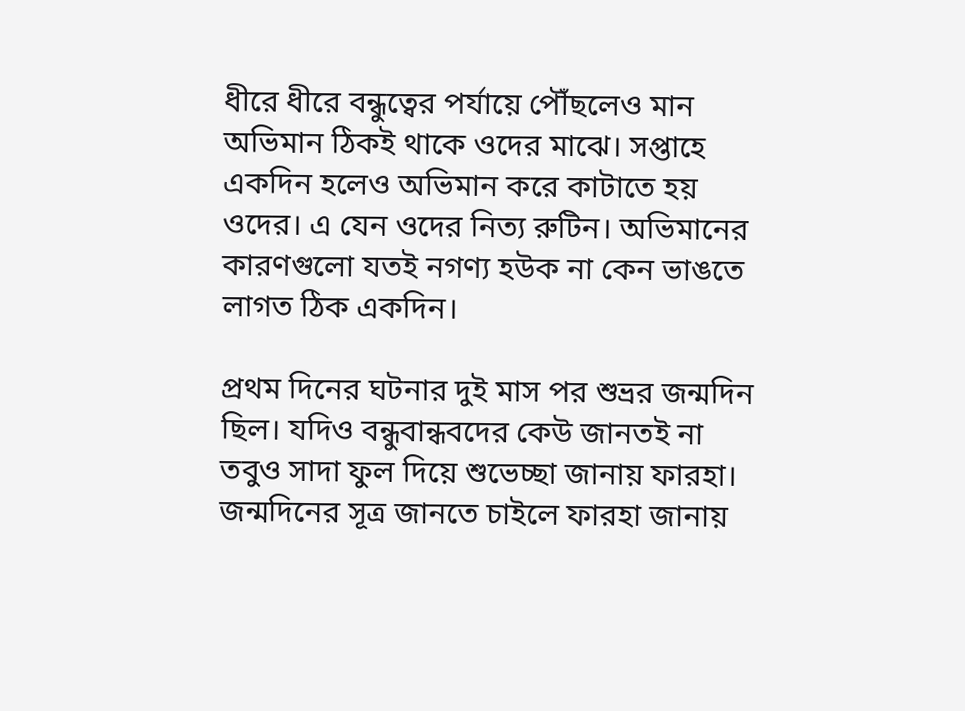ধীরে ধীরে বন্ধুত্বের পর্যায়ে পৌঁছলেও মান অভিমান ঠিকই থাকে ওদের মাঝে। সপ্তাহে একদিন হলেও অভিমান করে কাটাতে হয় ওদের। এ যেন ওদের নিত্য রুটিন। অভিমানের কারণগুলো যতই নগণ্য হউক না কেন ভাঙতে লাগত ঠিক একদিন।

প্রথম দিনের ঘটনার দুই মাস পর শুভ্রর জন্মদিন ছিল। যদিও বন্ধুবান্ধবদের কেউ জানতই না তবুও সাদা ফুল দিয়ে শুভেচ্ছা জানায় ফারহা। জন্মদিনের সূত্র জানতে চাইলে ফারহা জানায়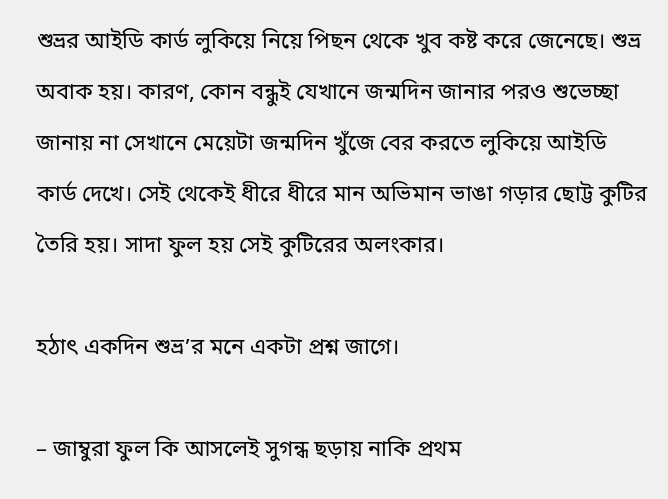শুভ্রর আইডি কার্ড লুকিয়ে নিয়ে পিছন থেকে খুব কষ্ট করে জেনেছে। শুভ্র অবাক হয়। কারণ, কোন বন্ধুই যেখানে জন্মদিন জানার পরও শুভেচ্ছা জানায় না সেখানে মেয়েটা জন্মদিন খুঁজে বের করতে লুকিয়ে আইডি কার্ড দেখে। সেই থেকেই ধীরে ধীরে মান অভিমান ভাঙা গড়ার ছোট্ট কুটির তৈরি হয়। সাদা ফুল হয় সেই কুটিরের অলংকার।

হঠাৎ একদিন শুভ্র’র মনে একটা প্রশ্ন জাগে।

– জাম্বুরা ফুল কি আসলেই সুগন্ধ ছড়ায় নাকি প্রথম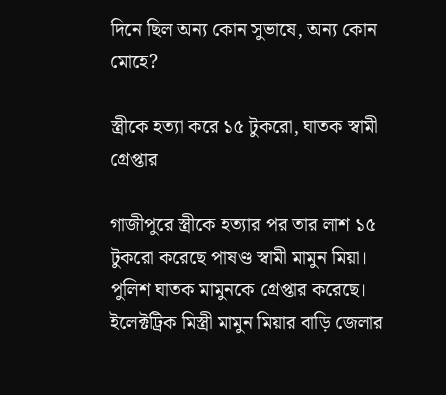দিনে ছিল অন্য কোন সুভাষে, অন্য কোন মোহে?

স্ত্রীকে হত্যা করে ১৫ টুকরো, ঘাতক স্বামী গ্রেপ্তার

গাজীপুরে স্ত্রীকে হত্যার পর তার লাশ ১৫ টুকরো করেছে পাষণ্ড স্বামী মামুন মিয়া। পুলিশ ঘাতক মামুনকে গ্রেপ্তার করেছে। ইলেক্টট্রিক মিস্ত্রী মামুন মিয়ার বাড়ি জেলার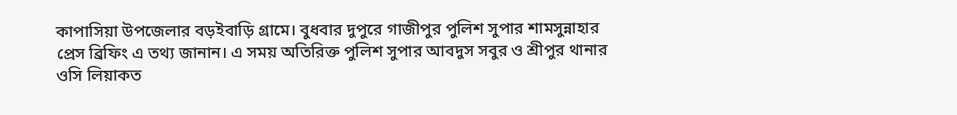কাপাসিয়া উপজেলার বড়ইবাড়ি গ্রামে। বুধবার দুপুরে গাজীপুর পুলিশ সুপার শামসুন্নাহার প্রেস ব্রিফিং এ তথ্য জানান। এ সময় অতিরিক্ত পুলিশ সুপার আবদুস সবুর ও শ্রীপুর থানার ওসি লিয়াকত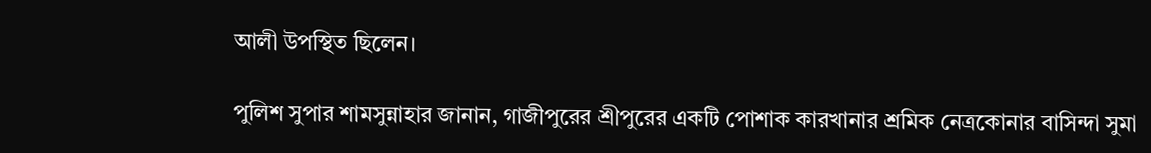আলী উপস্থিত ছিলেন।

পুলিশ সুপার শামসুন্নাহার জানান, গাজীপুরের শ্রীপুরের একটি পোশাক কারখানার শ্রমিক নেত্রকোনার বাসিন্দা সুমা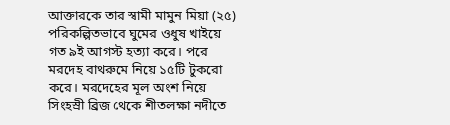আক্তারকে তার স্বামী মামুন মিয়া (২৫) পরিকল্পিতভাবে ঘুমের ওধুষ খাইয়ে গত ৯ই আগস্ট হত্যা করে। পরে মরদেহ বাথরুমে নিয়ে ১৫টি টুকরো করে। মরদেহের মূল অংশ নিয়ে সিংহস্রী ব্রিজ থেকে শীতলক্ষা নদীতে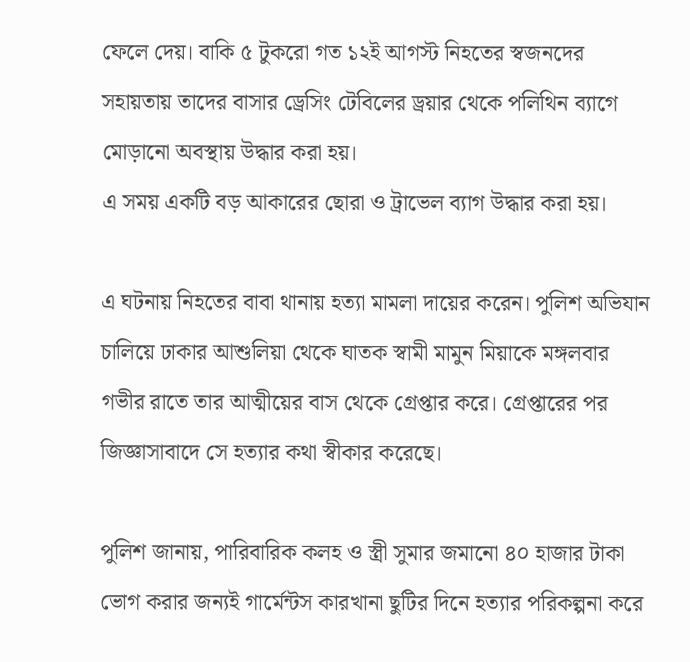ফেলে দেয়। বাকি ৫ টুকরো গত ১২ই আগস্ট নিহতের স্বজনদের সহায়তায় তাদের বাসার ড্রেসিং টেবিলের ড্রয়ার থেকে পলিথিন ব্যাগে মোড়ানো অবস্থায় উদ্ধার করা হয়।
এ সময় একটি বড় আকারের ছোরা ও ট্রাভেল ব্যাগ উদ্ধার করা হয়।

এ ঘটনায় নিহতের বাবা থানায় হত্যা মামলা দায়ের করেন। পুলিশ অভিযান চালিয়ে ঢাকার আশুলিয়া থেকে ঘাতক স্বামী মামুন মিয়াকে মঙ্গলবার গভীর রাতে তার আত্মীয়ের বাস থেকে গ্রেপ্তার করে। গ্রেপ্তারের পর জিজ্ঞাসাবাদে সে হত্যার কথা স্বীকার করেছে।

পুলিশ জানায়, পারিবারিক কলহ ও স্ত্রী সুমার জমানো ৪০ হাজার টাকা ভোগ করার জন্যই গার্মেন্টস কারখানা ছুটির দিনে হত্যার পরিকল্পনা করে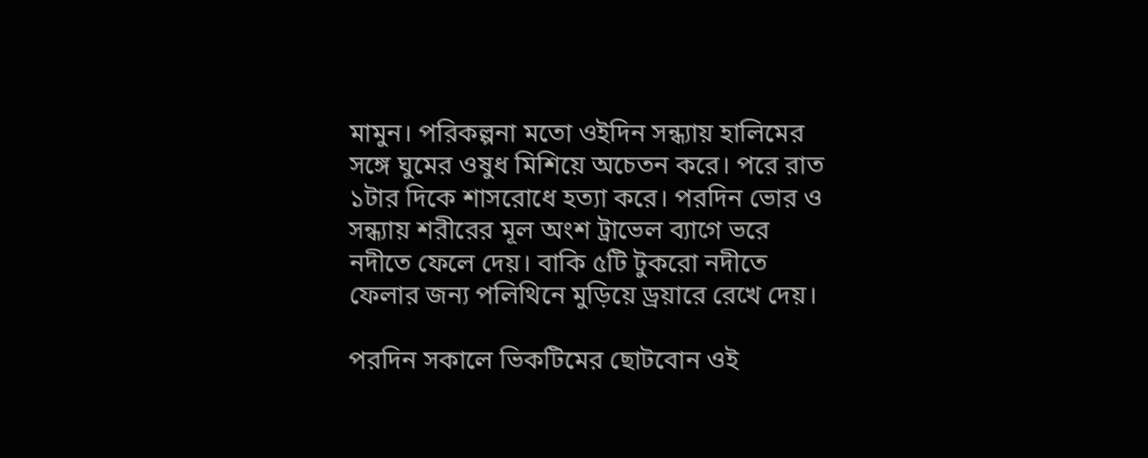মামুন। পরিকল্পনা মতো ওইদিন সন্ধ্যায় হালিমের সঙ্গে ঘুমের ওষুধ মিশিয়ে অচেতন করে। পরে রাত ১টার দিকে শাসরোধে হত্যা করে। পরদিন ভোর ও সন্ধ্যায় শরীরের মূল অংশ ট্রাভেল ব্যাগে ভরে নদীতে ফেলে দেয়। বাকি ৫টি টুকরো নদীতে ফেলার জন্য পলিথিনে মুড়িয়ে ড্রয়ারে রেখে দেয়।

পরদিন সকালে ভিকটিমের ছোটবোন ওই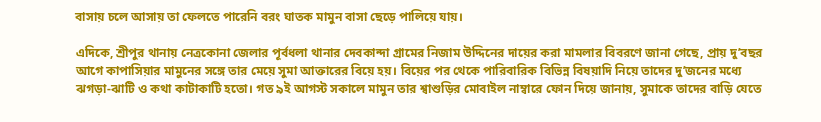বাসায় চলে আসায় তা ফেলতে পারেনি বরং ঘাতক মামুন বাসা ছেড়ে পালিয়ে যায়।

এদিকে, শ্রীপুর থানায় নেত্রকোনা জেলার পূর্বধলা থানার দেবকান্দা গ্রামের নিজাম উদ্দিনের দায়ের করা মামলার বিবরণে জানা গেছে, প্রায় দু’বছর আগে কাপাসিয়ার মামুনের সঙ্গে তার মেয়ে সুমা আক্তারের বিয়ে হয়। বিয়ের পর থেকে পারিবারিক বিভিন্ন বিষয়াদি নিয়ে তাদের দু’জনের মধ্যে ঝগড়া-ঝাটি ও কথা কাটাকাটি হতো। গত ৯ই আগস্ট সকালে মামুন তার শ্বাশুড়ির মোবাইল নাম্বারে ফোন দিয়ে জানায়, সুমাকে তাদের বাড়ি যেতে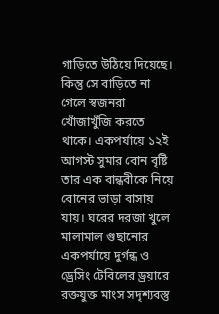গাড়িতে উঠিয়ে দিয়েছে। কিন্তু সে বাড়িতে না গেলে স্বজনরা খোঁজাখুঁজি করতে থাকে। একপর্যায়ে ১২ই আগস্ট সুমার বোন বৃষ্টি তার এক বান্ধবীকে নিয়ে বোনের ভাড়া বাসায় যায়। ঘরের দরজা খুলে মালামাল গুছানোর একপর্যায়ে দুর্গন্ধ ও ড্রেসিং টেবিলের ড্রয়ারে রক্তযুক্ত মাংস সদৃশ্যবস্তু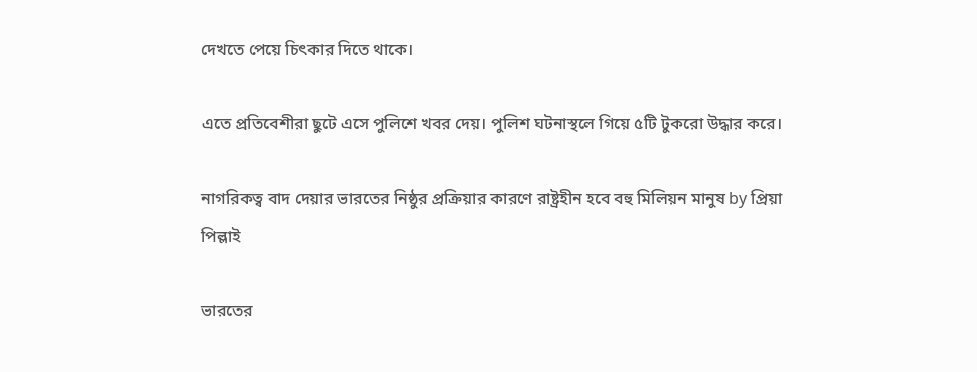দেখতে পেয়ে চিৎকার দিতে থাকে।

এতে প্রতিবেশীরা ছুটে এসে পুলিশে খবর দেয়। পুলিশ ঘটনাস্থলে গিয়ে ৫টি টুকরো উদ্ধার করে।

নাগরিকত্ব বাদ দেয়ার ভারতের নিষ্ঠুর প্রক্রিয়ার কারণে রাষ্ট্রহীন হবে বহু মিলিয়ন মানুষ by প্রিয়া পিল্লাই

ভারতের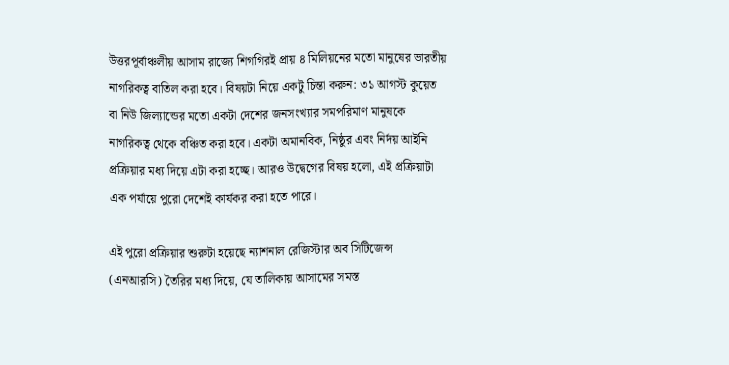উত্তরপূর্বাঞ্চলীয় আসাম রাজ্যে শিগগিরই প্রায় ৪ মিলিয়নের মতো মানুষের ভারতীয় নাগরিকত্ব বাতিল করা হবে। বিষয়টা নিয়ে একটু চিন্তা করুন: ৩১ আগস্ট কুয়েত বা নিউ জিল্যান্ডের মতো একটা দেশের জনসংখ্যার সমপরিমাণ মানুষকে নাগরিকত্ব থেকে বঞ্চিত করা হবে। একটা অমানবিক, নিষ্ঠুর এবং নির্দয় আইনি প্রক্রিয়ার মধ্য দিয়ে এটা করা হচ্ছে। আরও উদ্বেগের বিষয় হলো, এই প্রক্রিয়াটা এক পর্যায়ে পুরো দেশেই কার্যকর করা হতে পারে।

এই পুরো প্রক্রিয়ার শুরুটা হয়েছে ন্যাশনাল রেজিস্টার অব সিটিজেন্স (এনআরসি) তৈরির মধ্য দিয়ে, যে তালিকায় আসামের সমস্ত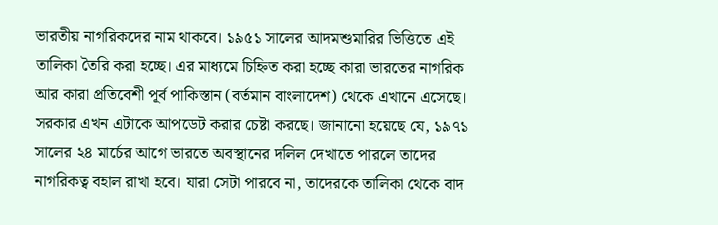ভারতীয় নাগরিকদের নাম থাকবে। ১৯৫১ সালের আদমশুমারির ভিত্তিতে এই তালিকা তৈরি করা হচ্ছে। এর মাধ্যমে চিহ্নিত করা হচ্ছে কারা ভারতের নাগরিক আর কারা প্রতিবেশী পূর্ব পাকিস্তান (বর্তমান বাংলাদেশ) থেকে এখানে এসেছে। সরকার এখন এটাকে আপডেট করার চেষ্টা করছে। জানানো হয়েছে যে, ১৯৭১ সালের ২৪ মার্চের আগে ভারতে অবস্থানের দলিল দেখাতে পারলে তাদের নাগরিকত্ব বহাল রাখা হবে। যারা সেটা পারবে না, তাদেরকে তালিকা থেকে বাদ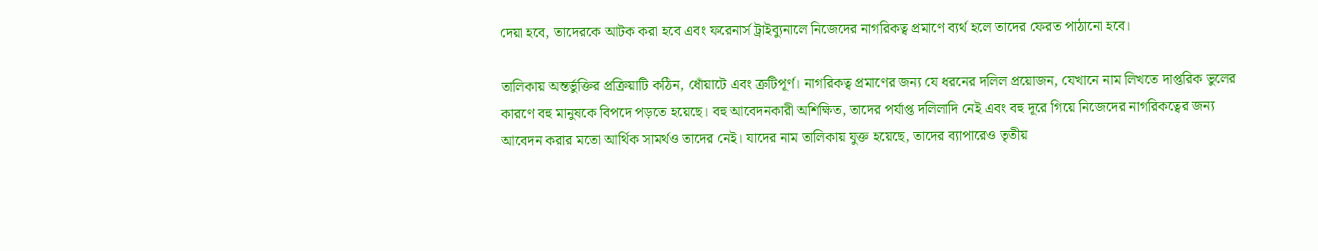দেয়া হবে, তাদেরকে আটক করা হবে এবং ফরেনার্স ট্রাইব্যুনালে নিজেদের নাগরিকত্ব প্রমাণে ব্যর্থ হলে তাদের ফেরত পাঠানো হবে।

তালিকায় অন্তর্ভুক্তির প্রক্রিয়াটি কঠিন, ধোঁয়াটে এবং ত্রুটিপূর্ণ। নাগরিকত্ব প্রমাণের জন্য যে ধরনের দলিল প্রয়োজন, যেখানে নাম লিখতে দাপ্তরিক ভুলের কারণে বহু মানুষকে বিপদে পড়তে হয়েছে। বহু আবেদনকারী অশিক্ষিত, তাদের পর্যাপ্ত দলিলাদি নেই এবং বহু দূরে গিয়ে নিজেদের নাগরিকত্বের জন্য আবেদন করার মতো আর্থিক সামর্থও তাদের নেই। যাদের নাম তালিকায় যুক্ত হয়েছে, তাদের ব্যাপারেও তৃতীয়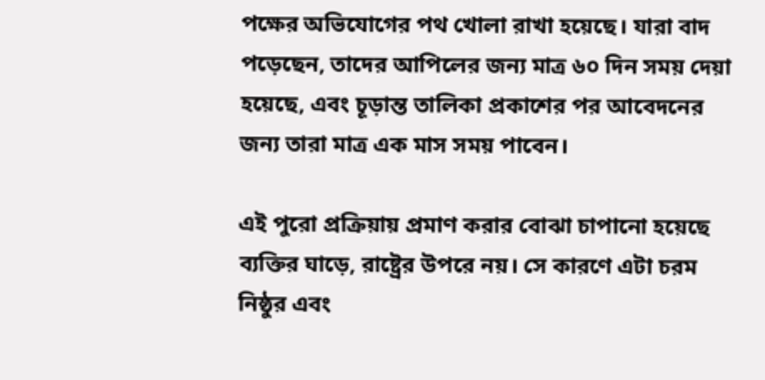পক্ষের অভিযোগের পথ খোলা রাখা হয়েছে। যারা বাদ পড়েছেন, তাদের আপিলের জন্য মাত্র ৬০ দিন সময় দেয়া হয়েছে, এবং চূড়ান্ত তালিকা প্রকাশের পর আবেদনের জন্য তারা মাত্র এক মাস সময় পাবেন।

এই পুরো প্রক্রিয়ায় প্রমাণ করার বোঝা চাপানো হয়েছে ব্যক্তির ঘাড়ে, রাষ্ট্রের উপরে নয়। সে কারণে এটা চরম নিষ্ঠুর এবং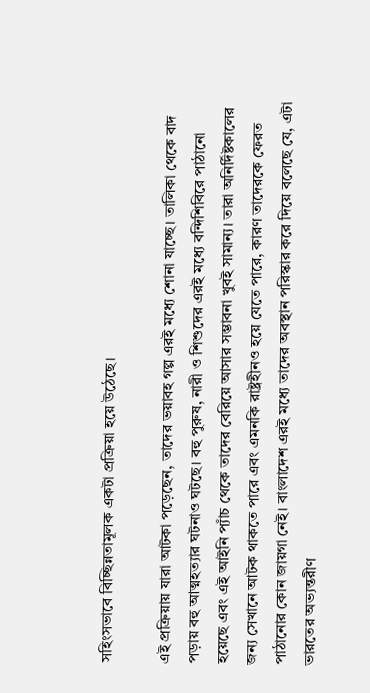সহিংসভাবে বিচ্ছিন্নতামূলক একটা প্রক্রিয়া হয়ে উঠেছে।

এই প্রক্রিয়ায় যারা আটকা পড়েছেন, তাদের ভয়াবহ গল্প এরই মধ্যে শোনা যাচ্ছে। তালিকা থেকে বাদ পড়ায় বহু আত্মহত্যার ঘটনাও ঘটছে। বহু পুরুষ, নারী ও শিশুদের এরই মধ্যে বন্দিশিবিরে পাঠানো হয়েছে এবং এই আইনি প্যাঁচ থেকে তাদের বেরিয়ে আসার সম্ভাবনা খুবই সামান্য। তারা অনির্দিষ্টকালের জন্য সেখানে আটক থাকতে পারে এবং এমনকি রাষ্ট্রহীনও হয়ে যেতে পারে, কারণ তাদেরকে ফেরত পাঠানোর কোন জায়গা নেই। বাংলাদেশ এরই মধ্যে তাদের অবস্থান পরিস্কার করে দিয়ে বলেছে যে, এটা ভারতের অভ্যন্তরীণ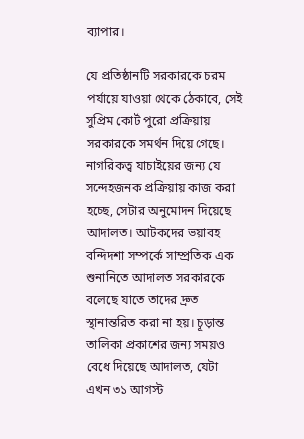ব্যাপার।

যে প্রতিষ্ঠানটি সরকারকে চরম পর্যায়ে যাওয়া থেকে ঠেকাবে, সেই সুপ্রিম কোর্ট পুরো প্রক্রিয়ায় সরকারকে সমর্থন দিয়ে গেছে। নাগরিকত্ব যাচাইয়ের জন্য যে সন্দেহজনক প্রক্রিয়ায় কাজ করা হচ্ছে, সেটার অনুমোদন দিয়েছে আদালত। আটকদের ভয়াবহ বন্দিদশা সম্পর্কে সাম্প্রতিক এক শুনানিতে আদালত সরকারকে বলেছে যাতে তাদের দ্রুত স্থানান্তরিত করা না হয়। চূড়ান্ত তালিকা প্রকাশের জন্য সময়ও বেধে দিয়েছে আদালত, যেটা এখন ৩১ আগস্ট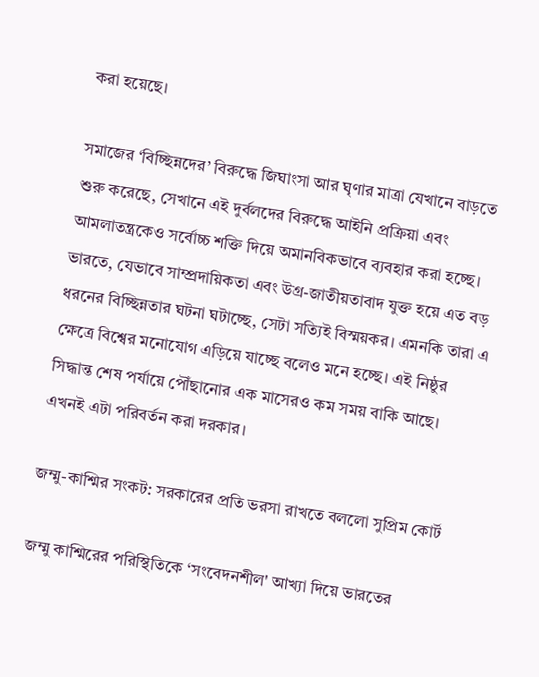করা হয়েছে।

সমাজের ‘বিচ্ছিন্নদের’ বিরুদ্ধে জিঘাংসা আর ঘৃণার মাত্রা যেখানে বাড়তে শুরু করেছে, সেখানে এই দুর্বলদের বিরুদ্ধে আইনি প্রক্রিয়া এবং আমলাতন্ত্রকেও সর্বোচ্চ শক্তি দিয়ে অমানবিকভাবে ব্যবহার করা হচ্ছে। ভারতে, যেভাবে সাম্প্রদায়িকতা এবং উগ্র-জাতীয়তাবাদ যুক্ত হয়ে এত বড় ধরনের বিচ্ছিন্নতার ঘটনা ঘটাচ্ছে, সেটা সত্যিই বিস্ময়কর। এমনকি তারা এ ক্ষেত্রে বিশ্বের মনোযোগ এড়িয়ে যাচ্ছে বলেও মনে হচ্ছে। এই নিষ্ঠুর সিদ্ধান্ত শেষ পর্যায়ে পৌঁছানোর এক মাসেরও কম সময় বাকি আছে। এখনই এটা পরিবর্তন করা দরকার।

জম্মু-কাশ্মির সংকট: সরকারের প্রতি ভরসা রাখতে বললো সুপ্রিম কোর্ট

জম্মু কাশ্মিরের পরিস্থিতিকে ‘সংবেদনশীল' আখ্যা দিয়ে ভারতের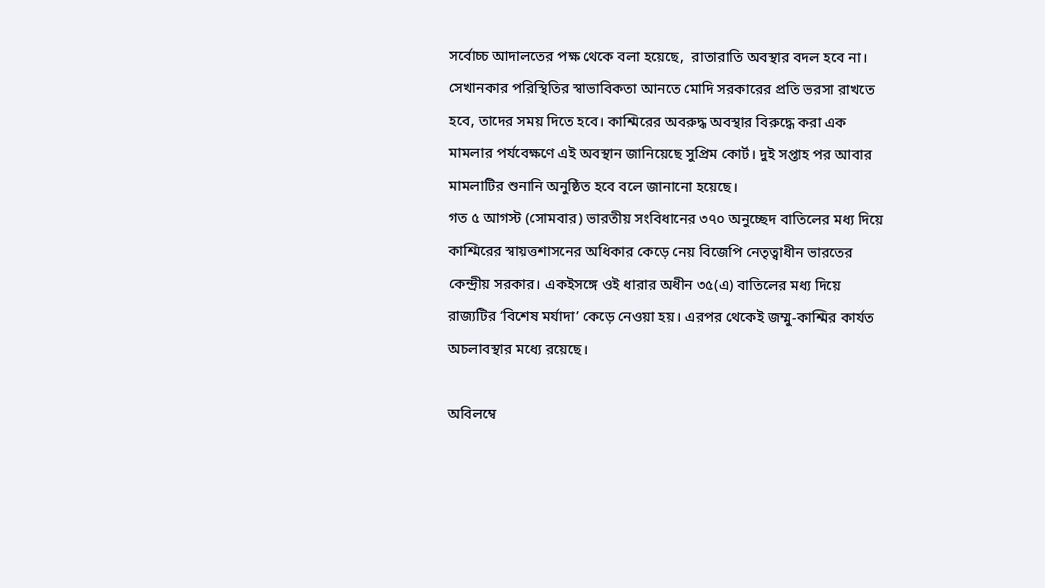সর্বোচ্চ আদালতের পক্ষ থেকে বলা হয়েছে,  রাতারাতি অবস্থার বদল হবে না। সেখানকার পরিস্থিতির স্বাভাবিকতা আনতে মোদি সরকারের প্রতি ভরসা রাখতে হবে, তাদের সময় দিতে হবে। কাশ্মিরের অবরুদ্ধ অবস্থার বিরুদ্ধে করা এক মামলার পর্যবেক্ষণে এই অবস্থান জানিয়েছে সুপ্রিম কোর্ট। দুই সপ্তাহ পর আবার মামলাটির শুনানি অনুষ্ঠিত হবে বলে জানানো হয়েছে।
গত ৫ আগস্ট (সোমবার) ভারতীয় সংবিধানের ৩৭০ অনুচ্ছেদ বাতিলের মধ্য দিয়ে কাশ্মিরের স্বায়ত্তশাসনের অধিকার কেড়ে নেয় বিজেপি নেতৃত্বাধীন ভারতের কেন্দ্রীয় সরকার। একইসঙ্গে ওই ধারার অধীন ৩৫(এ) বাতিলের মধ্য দিয়ে রাজ্যটির ‘বিশেষ মর্যাদা’ কেড়ে নেওয়া হয়। এরপর থেকেই জম্মু-কাশ্মির কার্যত অচলাবস্থার মধ্যে রয়েছে।

অবিলম্বে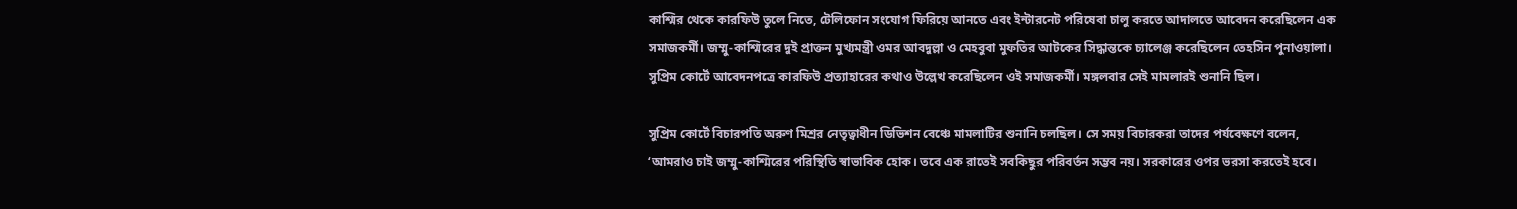কাশ্মির থেকে কারফিউ তুলে নিতে, টেলিফোন সংযোগ ফিরিয়ে আনতে এবং ইন্টারনেট পরিষেবা চালু করতে আদালতে আবেদন করেছিলেন এক সমাজকর্মী। জম্মু-কাশ্মিরের দুই প্রাক্তন মুখ্যমন্ত্রী ওমর আবদুল্লা ও মেহবুবা মুফতির আটকের সিদ্ধান্তকে চ্যালেঞ্জ করেছিলেন তেহসিন পুনাওয়ালা। সুপ্রিম কোর্টে আবেদনপত্রে কারফিউ প্রত্যাহারের কথাও উল্লেখ করেছিলেন ওই সমাজকর্মী। মঙ্গলবার সেই মামলারই শুনানি ছিল।

সুপ্রিম কোর্টে বিচারপতি অরুণ মিশ্রর নেতৃত্বাধীন ডিভিশন বেঞ্চে মামলাটির শুনানি চলছিল। সে সময় বিচারকরা তাদের পর্যবেক্ষণে বলেন, ‘আমরাও চাই জম্মু-কাশ্মিরের পরিস্থিতি স্বাভাবিক হোক। তবে এক রাতেই সবকিছুর পরিবর্তন সম্ভব নয়। সরকারের ওপর ভরসা করতেই হবে।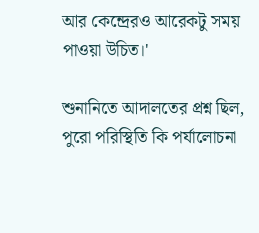আর কেন্দ্রেরও আরেকটু সময় পাওয়া উচিত।'

শুনানিতে আদালতের প্রশ্ন ছিল, পুরো পরিস্থিতি কি পর্যালোচনা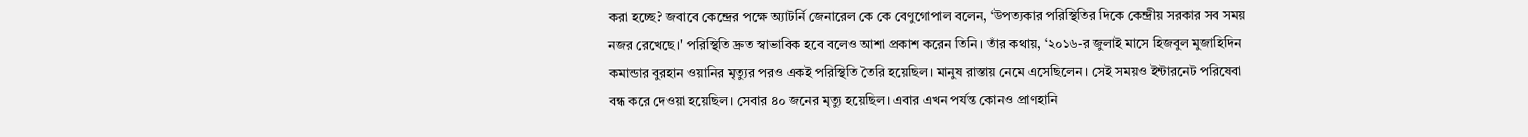করা হচ্ছে? জবাবে কেন্দ্রের পক্ষে অ্যাটর্নি জেনারেল কে কে বেণুগোপাল বলেন, ‘উপত্যকার পরিস্থিতির দিকে কেন্দ্রীয় সরকার সব সময় নজর রেখেছে।' পরিস্থিতি দ্রুত স্বাভাবিক হবে বলেও আশা প্রকাশ করেন তিনি। তাঁর কথায়, ‘২০১৬-র জুলাই মাসে হিজবুল মুজাহিদিন কমান্ডার বুরহান ওয়ানির মৃত্যুর পরও একই পরিস্থিতি তৈরি হয়েছিল। মানুষ রাস্তায় নেমে এসেছিলেন। সেই সময়ও ইন্টারনেট পরিষেবা বন্ধ করে দেওয়া হয়েছিল। সেবার ৪০ জনের মৃত্যু হয়েছিল। এবার এখন পর্যন্ত কোনও প্রাণহানি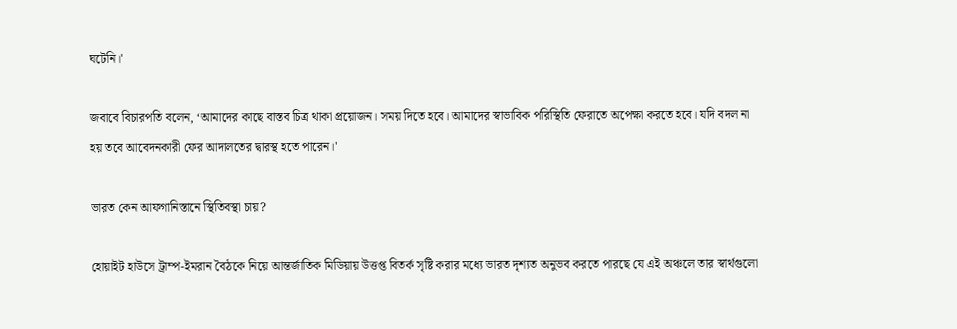ঘটেনি।'

জবাবে বিচারপতি বলেন, ‘আমাদের কাছে বাস্তব চিত্র থাকা প্রয়োজন। সময় দিতে হবে। আমাদের স্বাভাবিক পরিস্থিতি ফেরাতে অপেক্ষা করতে হবে। যদি বদল না হয় তবে আবেদনকারী ফের আদালতের দ্বারস্থ হতে পারেন।'

ভারত কেন আফগানিস্তানে স্থিতিবস্থা চায়?

হোয়াইট হাউসে ট্রাম্প-ইমরান বৈঠকে নিয়ে আন্তর্জাতিক মিডিয়ায় উত্তপ্ত বিতর্ক সৃষ্টি করার মধ্যে ভারত দৃশ্যত অনুভব করতে পারছে যে এই অঞ্চলে তার স্বার্থগুলো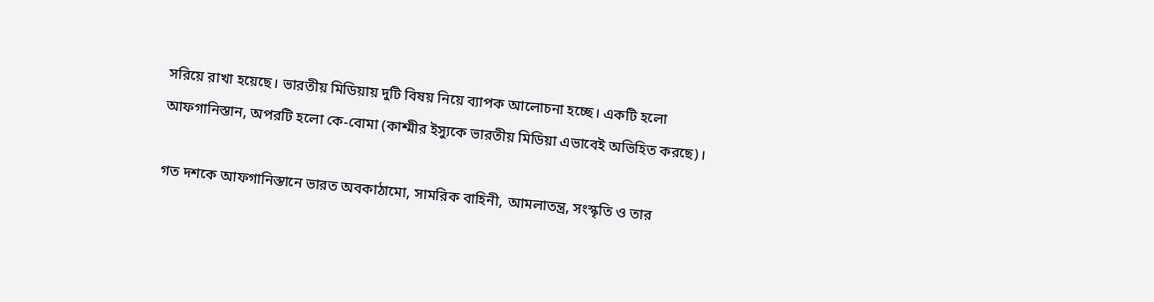সরিয়ে রাখা হয়েছে। ভারতীয় মিডিয়ায় দুটি বিষয় নিয়ে ব্যাপক আলোচনা হচ্ছে। একটি হলো আফগানিস্তান, অপরটি হলো কে-বোমা (কাশ্মীর ইস্যুকে ভারতীয় মিডিয়া এভাবেই অভিহিত করছে)।

গত দশকে আফগানিস্তানে ভারত অবকাঠামো, সামরিক বাহিনী, আমলাতন্ত্র, সংস্কৃতি ও তার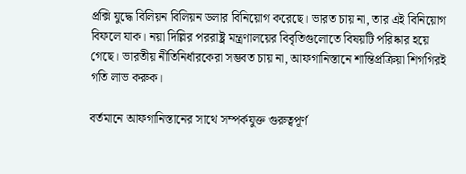প্রক্সি যুদ্ধে বিলিয়ন বিলিয়ন ডলার বিনিয়োগ করেছে। ভারত চায় না, তার এই বিনিয়োগ বিফলে যাক। নয়া দিল্লির পররাষ্ট্র মন্ত্রণালয়ের বিবৃতিগুলোতে বিষয়টি পরিষ্কার হয়ে গেছে। ভারতীয় নীতিনির্ধারকেরা সম্ভবত চায় না, আফগানিস্তানে শান্তিপ্রক্রিয়া শিগগিরই গতি লাভ করুক।

বর্তমানে আফগানিস্তানের সাথে সম্পর্কযুক্ত গুরুত্বপূর্ণ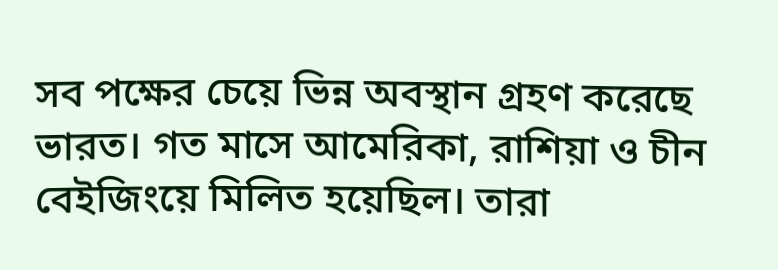সব পক্ষের চেয়ে ভিন্ন অবস্থান গ্রহণ করেছে ভারত। গত মাসে আমেরিকা, রাশিয়া ও চীন বেইজিংয়ে মিলিত হয়েছিল। তারা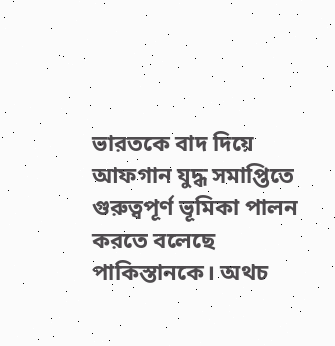ভারতকে বাদ দিয়ে আফগান যুদ্ধ সমাপ্তিতে গুরুত্বপূর্ণ ভূমিকা পালন করতে বলেছে পাকিস্তানকে। অথচ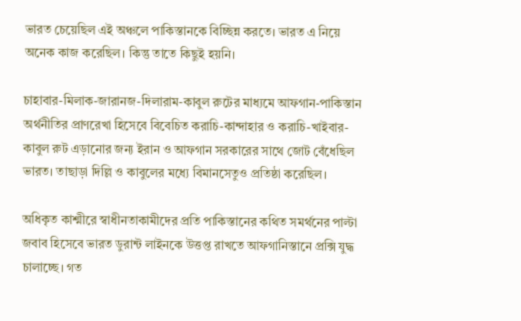ভারত চেয়েছিল এই অঞ্চলে পাকিস্তানকে বিচ্ছিন্ন করতে। ভারত এ নিয়ে অনেক কাজ করেছিল। কিন্তু তাতে কিছুই হয়নি।

চাহাবার-মিলাক-জারানজ-দিলারাম-কাবুল রুটের মাধ্যমে আফগান-পাকিস্তান অর্থনীতির প্রাণরেখা হিসেবে বিবেচিত করাচি-কান্দাহার ও করাচি-খাইবার-কাবুল রুট এড়ানোর জন্য ইরান ও আফগান সরকারের সাথে জোট বেঁধেছিল ভারত। তাছাড়া দিল্লি ও কাবুলের মধ্যে বিমানসেতুও প্রতিষ্ঠা করেছিল।

অধিকৃত কাশ্মীরে স্বাধীনতাকামীদের প্রতি পাকিস্তানের কথিত সমর্থনের পাল্টা জবাব হিসেবে ভারত ডুরান্ট লাইনকে উত্তপ্ত রাখতে আফগানিস্তানে প্রক্সি যুদ্ধ চালাচ্ছে। গত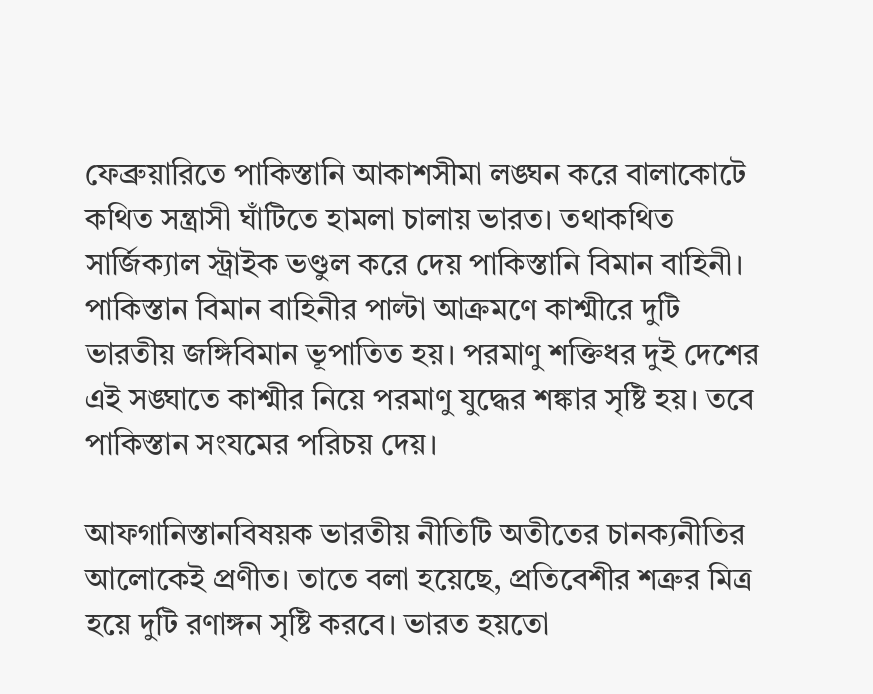ফেব্রুয়ারিতে পাকিস্তানি আকাশসীমা লঙ্ঘন করে বালাকোটে কথিত সন্ত্রাসী ঘাঁটিতে হামলা চালায় ভারত। তথাকথিত সার্জিক্যাল স্ট্রাইক ভণ্ডুল করে দেয় পাকিস্তানি বিমান বাহিনী। পাকিস্তান বিমান বাহিনীর পাল্টা আক্রমণে কাশ্মীরে দুটি ভারতীয় জঙ্গিবিমান ভূপাতিত হয়। পরমাণু শক্তিধর দুই দেশের এই সঙ্ঘাতে কাশ্মীর নিয়ে পরমাণু যুদ্ধের শঙ্কার সৃষ্টি হয়। তবে পাকিস্তান সংযমের পরিচয় দেয়।

আফগানিস্তানবিষয়ক ভারতীয় নীতিটি অতীতের চানক্যনীতির আলোকেই প্রণীত। তাতে বলা হয়েছে, প্রতিবেশীর শত্রুর মিত্র হয়ে দুটি রণাঙ্গন সৃষ্টি করবে। ভারত হয়তো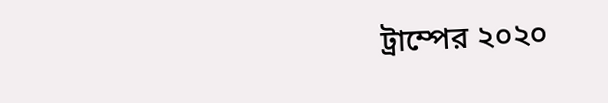ট্রাম্পের ২০২০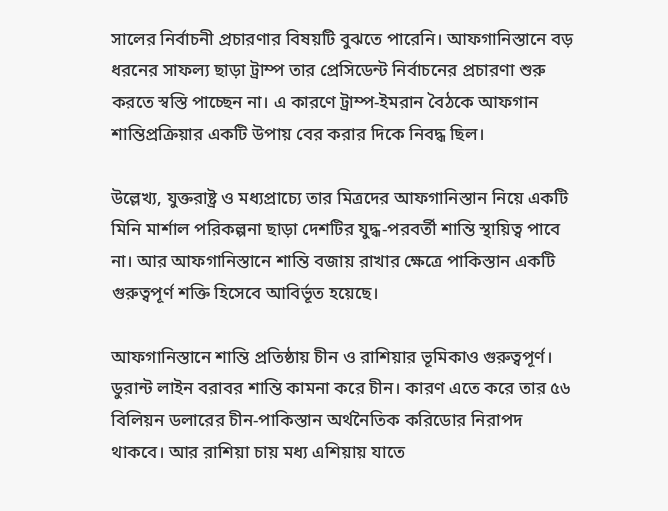সালের নির্বাচনী প্রচারণার বিষয়টি বুঝতে পারেনি। আফগানিস্তানে বড় ধরনের সাফল্য ছাড়া ট্রাম্প তার প্রেসিডেন্ট নির্বাচনের প্রচারণা শুরু করতে স্বস্তি পাচ্ছেন না। এ কারণে ট্রাম্প-ইমরান বৈঠকে আফগান শান্তিপ্রক্রিয়ার একটি উপায় বের করার দিকে নিবদ্ধ ছিল।

উল্লেখ্য, যুক্তরাষ্ট্র ও মধ্যপ্রাচ্যে তার মিত্রদের আফগানিস্তান নিয়ে একটি মিনি মার্শাল পরিকল্পনা ছাড়া দেশটির যুদ্ধ-পরবর্তী শান্তি স্থায়িত্ব পাবে না। আর আফগানিস্তানে শান্তি বজায় রাখার ক্ষেত্রে পাকিস্তান একটি গুরুত্বপূর্ণ শক্তি হিসেবে আবির্ভূত হয়েছে।

আফগানিস্তানে শান্তি প্রতিষ্ঠায় চীন ও রাশিয়ার ভূমিকাও গুরুত্বপূর্ণ। ডুরান্ট লাইন বরাবর শান্তি কামনা করে চীন। কারণ এতে করে তার ৫৬ বিলিয়ন ডলারের চীন-পাকিস্তান অর্থনৈতিক করিডোর নিরাপদ থাকবে। আর রাশিয়া চায় মধ্য এশিয়ায় যাতে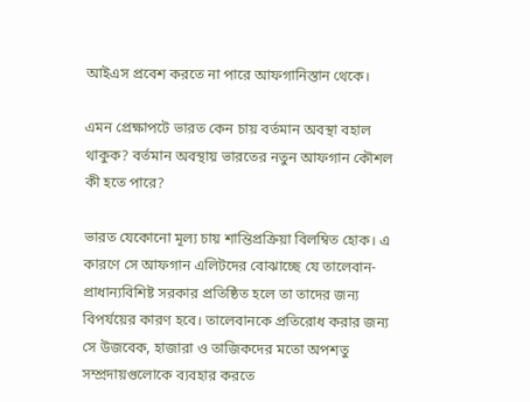আইএস প্রবেশ করতে না পারে আফগানিস্তান থেকে।

এমন প্রেক্ষাপটে ভারত কেন চায় বর্তমান অবস্থা বহাল থাকুক? বর্তমান অবস্থায় ভারতের নতুন আফগান কৌশল কী হতে পারে?

ভারত যেকোনো মূল্য চায় শান্তিপ্রক্রিয়া বিলম্বিত হোক। এ কারণে সে আফগান এলিটদের বোঝাচ্ছে যে তালেবান-প্রাধান্যবিশিষ্ট সরকার প্রতিষ্ঠিত হলে তা তাদের জন্য বিপর্যয়ের কারণ হবে। তালেবানকে প্রতিরোধ করার জন্য সে উজবেক, হাজারা ও তাজিকদের মতো অপশতু সম্প্রদায়গুলোকে ব্যবহার করতে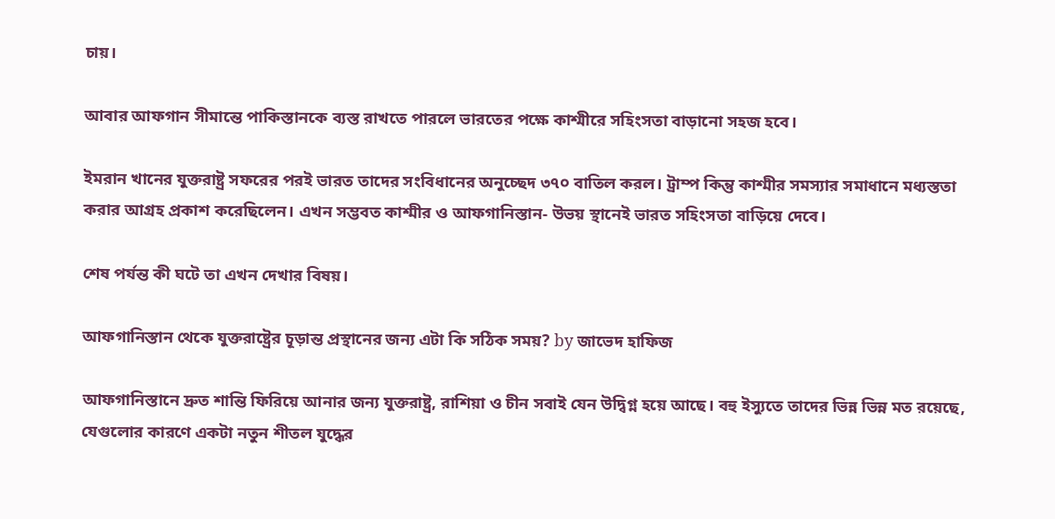চায়।

আবার আফগান সীমান্তে পাকিস্তানকে ব্যস্ত রাখতে পারলে ভারতের পক্ষে কাশ্মীরে সহিংসতা বাড়ানো সহজ হবে।

ইমরান খানের যুক্তরাষ্ট্র সফরের পরই ভারত তাদের সংবিধানের অনুচ্ছেদ ৩৭০ বাতিল করল। ট্রাম্প কিন্তু কাশ্মীর সমস্যার সমাধানে মধ্যস্ততা করার আগ্রহ প্রকাশ করেছিলেন। এখন সম্ভবত কাশ্মীর ও আফগানিস্তান- উভয় স্থানেই ভারত সহিংসতা বাড়িয়ে দেবে।

শেষ পর্যন্ত কী ঘটে তা এখন দেখার বিষয়।

আফগানিস্তান থেকে যুক্তরাষ্ট্রের চূড়ান্ত প্রস্থানের জন্য এটা কি সঠিক সময়? by জাভেদ হাফিজ

আফগানিস্তানে দ্রুত শান্তি ফিরিয়ে আনার জন্য যুক্তরাষ্ট্র, রাশিয়া ও চীন সবাই যেন উদ্বিগ্ন হয়ে আছে। বহু ইস্যুতে তাদের ভিন্ন ভিন্ন মত রয়েছে, যেগুলোর কারণে একটা নতুন শীতল যুদ্ধের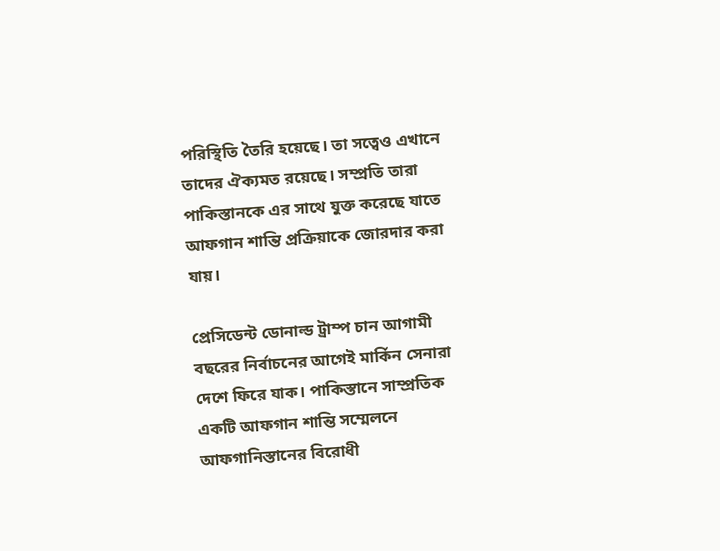পরিস্থিতি তৈরি হয়েছে। তা সত্বেও এখানে তাদের ঐক্যমত রয়েছে। সম্প্রতি তারা পাকিস্তানকে এর সাথে যুক্ত করেছে যাতে আফগান শান্তি প্রক্রিয়াকে জোরদার করা যায়।

প্রেসিডেন্ট ডোনাল্ড ট্রাম্প চান আগামী বছরের নির্বাচনের আগেই মার্কিন সেনারা দেশে ফিরে যাক। পাকিস্তানে সাম্প্রতিক একটি আফগান শান্তি সম্মেলনে আফগানিস্তানের বিরোধী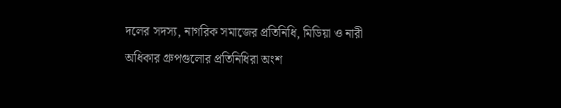দলের সদস্য, নাগরিক সমাজের প্রতিনিধি, মিডিয়া ও নারী অধিকার গ্রুপগুলোর প্রতিনিধিরা অংশ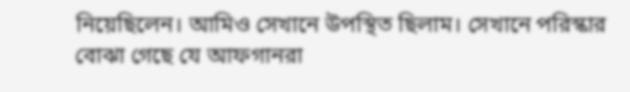নিয়েছিলেন। আমিও সেখানে উপস্থিত ছিলাম। সেখানে পরিস্কার বোঝা গেছে যে আফগানরা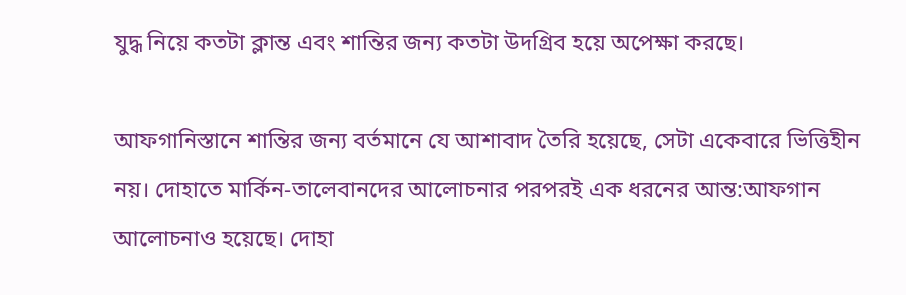যুদ্ধ নিয়ে কতটা ক্লান্ত এবং শান্তির জন্য কতটা উদগ্রিব হয়ে অপেক্ষা করছে।

আফগানিস্তানে শান্তির জন্য বর্তমানে যে আশাবাদ তৈরি হয়েছে, সেটা একেবারে ভিত্তিহীন নয়। দোহাতে মার্কিন-তালেবানদের আলোচনার পরপরই এক ধরনের আন্ত:আফগান আলোচনাও হয়েছে। দোহা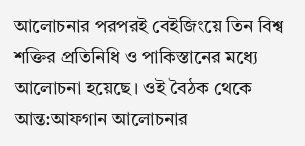আলোচনার পরপরই বেইজিংয়ে তিন বিশ্ব শক্তির প্রতিনিধি ও পাকিস্তানের মধ্যে আলোচনা হয়েছে। ওই বৈঠক থেকে আন্ত:আফগান আলোচনার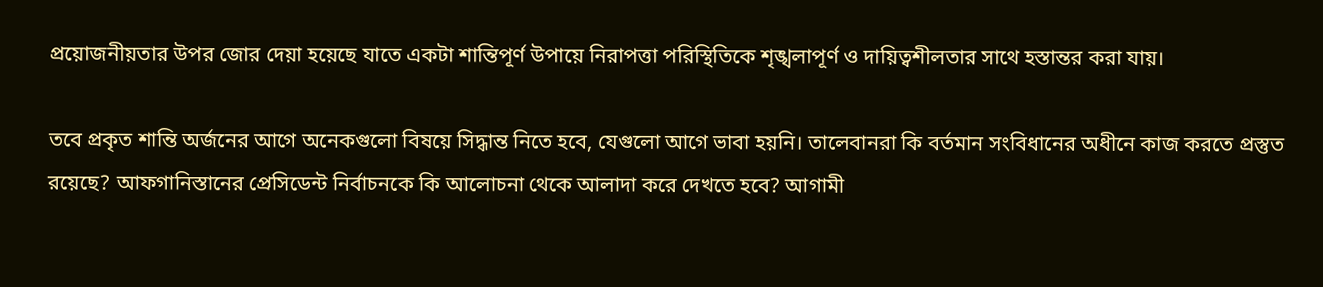প্রয়োজনীয়তার উপর জোর দেয়া হয়েছে যাতে একটা শান্তিপূর্ণ উপায়ে নিরাপত্তা পরিস্থিতিকে শৃঙ্খলাপূর্ণ ও দায়িত্বশীলতার সাথে হস্তান্তর করা যায়।

তবে প্রকৃত শান্তি অর্জনের আগে অনেকগুলো বিষয়ে সিদ্ধান্ত নিতে হবে, যেগুলো আগে ভাবা হয়নি। তালেবানরা কি বর্তমান সংবিধানের অধীনে কাজ করতে প্রস্তুত রয়েছে? আফগানিস্তানের প্রেসিডেন্ট নির্বাচনকে কি আলোচনা থেকে আলাদা করে দেখতে হবে? আগামী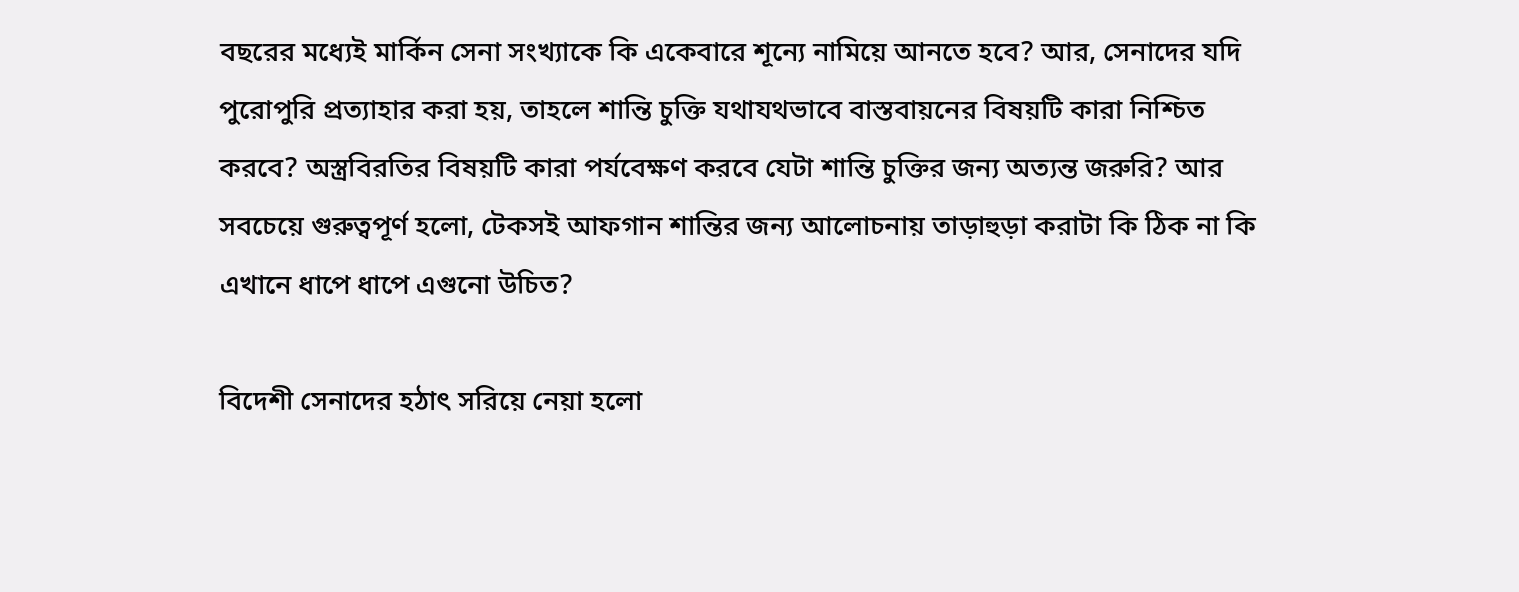বছরের মধ্যেই মার্কিন সেনা সংখ্যাকে কি একেবারে শূন্যে নামিয়ে আনতে হবে? আর, সেনাদের যদি পুরোপুরি প্রত্যাহার করা হয়, তাহলে শান্তি চুক্তি যথাযথভাবে বাস্তবায়নের বিষয়টি কারা নিশ্চিত করবে? অস্ত্রবিরতির বিষয়টি কারা পর্যবেক্ষণ করবে যেটা শান্তি চুক্তির জন্য অত্যন্ত জরুরি? আর সবচেয়ে গুরুত্বপূর্ণ হলো, টেকসই আফগান শান্তির জন্য আলোচনায় তাড়াহুড়া করাটা কি ঠিক না কি এখানে ধাপে ধাপে এগুনো উচিত?

বিদেশী সেনাদের হঠাৎ সরিয়ে নেয়া হলো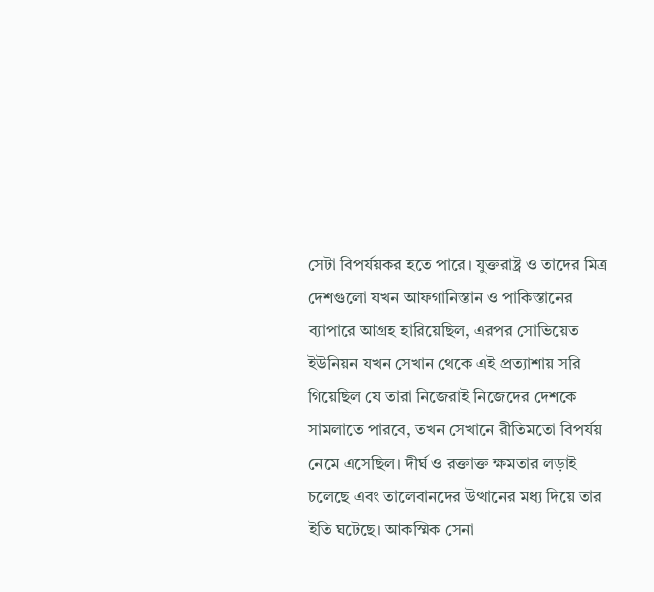সেটা বিপর্যয়কর হতে পারে। যুক্তরাষ্ট্র ও তাদের মিত্র দেশগুলো যখন আফগানিস্তান ও পাকিস্তানের ব্যাপারে আগ্রহ হারিয়েছিল, এরপর সোভিয়েত ইউনিয়ন যখন সেখান থেকে এই প্রত্যাশায় সরি গিয়েছিল যে তারা নিজেরাই নিজেদের দেশকে সামলাতে পারবে, তখন সেখানে রীতিমতো বিপর্যয় নেমে এসেছিল। দীর্ঘ ও রক্তাক্ত ক্ষমতার লড়াই চলেছে এবং তালেবানদের উত্থানের মধ্য দিয়ে তার ইতি ঘটেছে। আকস্মিক সেনা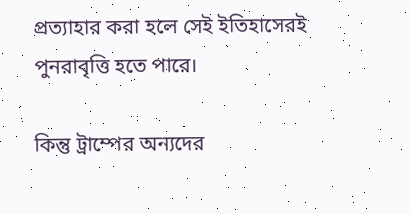প্রত্যাহার করা হলে সেই ইতিহাসেরই পুনরাবৃত্তি হতে পারে।

কিন্তু ট্রাম্পের অন্যদের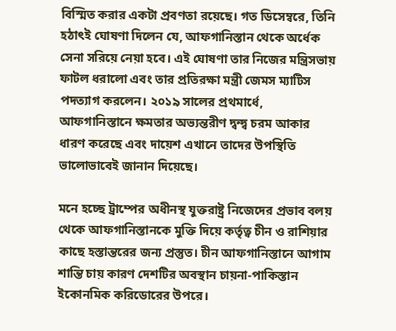বিস্মিত করার একটা প্রবণতা রয়েছে। গত ডিসেম্বরে, তিনি হঠাৎই ঘোষণা দিলেন যে, আফগানিস্তান থেকে অর্ধেক সেনা সরিয়ে নেয়া হবে। এই ঘোষণা তার নিজের মন্ত্রিসভায় ফাটল ধরালো এবং তার প্রতিরক্ষা মন্ত্রী জেমস ম্যাটিস পদত্যাগ করলেন। ২০১৯ সালের প্রথমার্ধে, আফগানিস্তানে ক্ষমতার অভ্যন্তরীণ দ্বন্দ্ব চরম আকার ধারণ করেছে এবং দায়েশ এখানে তাদের উপস্থিতি ভালোভাবেই জানান দিয়েছে।

মনে হচ্ছে ট্রাম্পের অধীনস্থ যুক্তরাষ্ট্র নিজেদের প্রভাব বলয় থেকে আফগানিস্তানকে মুক্তি দিয়ে কর্তৃত্ব চীন ও রাশিয়ার কাছে হস্তান্তরের জন্য প্রস্তুত। চীন আফগানিস্তানে আগাম শান্তি চায় কারণ দেশটির অবস্থান চায়না-পাকিস্তান ইকোনমিক করিডোরের উপরে।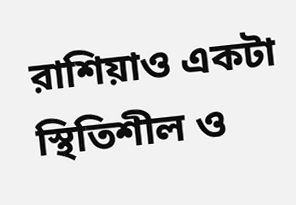রাশিয়াও একটা স্থিতিশীল ও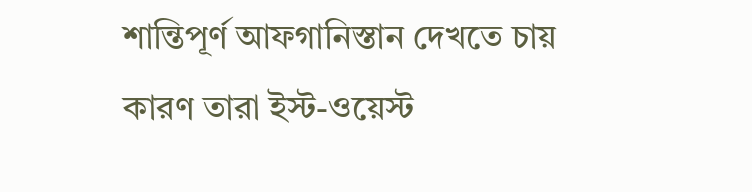শান্তিপূর্ণ আফগানিস্তান দেখতে চায় কারণ তারা ইস্ট-ওয়েস্ট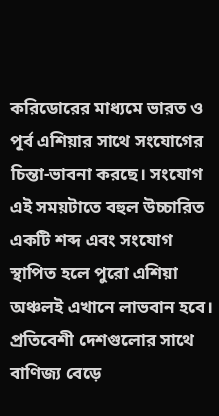করিডোরের মাধ্যমে ভারত ও পূর্ব এশিয়ার সাথে সংযোগের চিন্তা-ভাবনা করছে। সংযোগ এই সময়টাতে বহুল উচ্চারিত একটি শব্দ এবং সংযোগ স্থাপিত হলে পুরো এশিয়া অঞ্চলই এখানে লাভবান হবে। প্রতিবেশী দেশগুলোর সাথে বাণিজ্য বেড়ে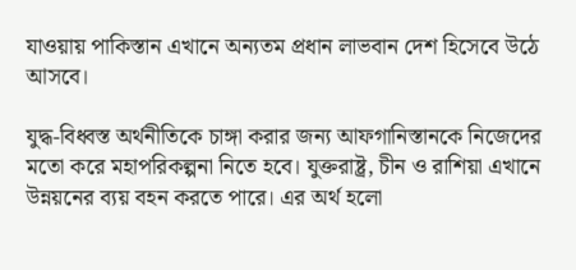যাওয়ায় পাকিস্তান এখানে অন্যতম প্রধান লাভবান দেশ হিসেবে উঠে আসবে।

যুদ্ধ-বিধ্বস্ত অর্থনীতিকে চাঙ্গা করার জন্য আফগানিস্তানকে নিজেদের মতো করে মহাপরিকল্পনা নিতে হবে। যুক্তরাষ্ট্র, চীন ও রাশিয়া এখানে উন্নয়নের ব্যয় বহন করতে পারে। এর অর্থ হলো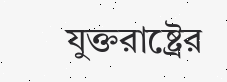যুক্তরাষ্ট্রের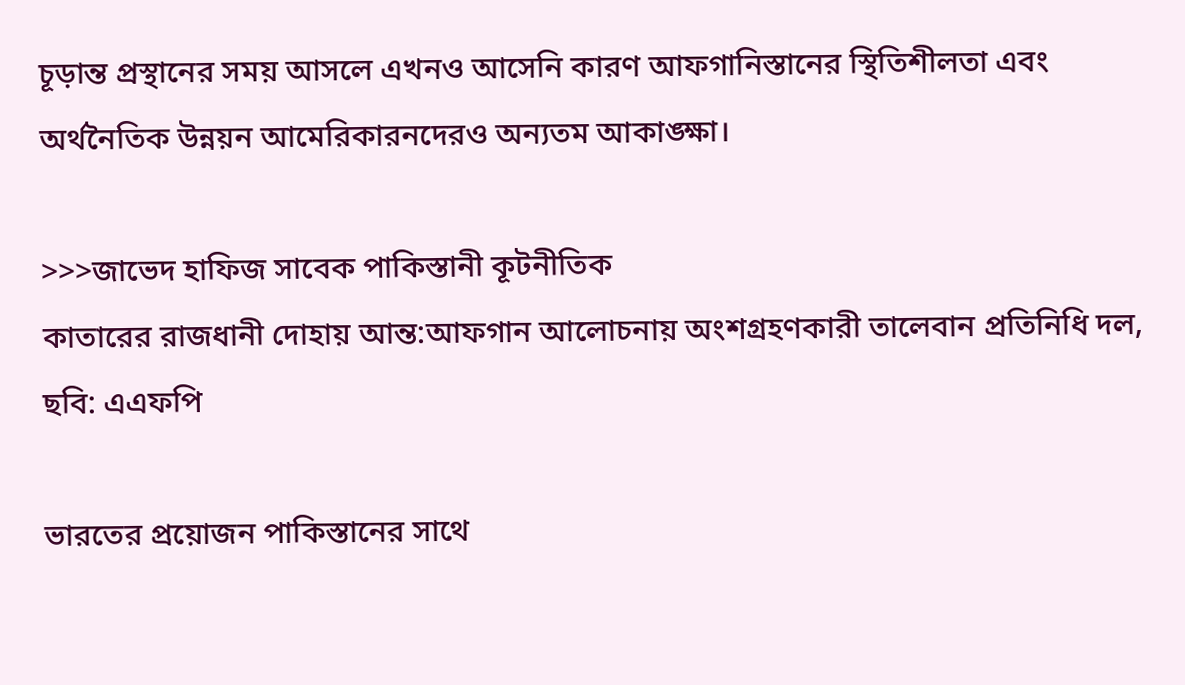চূড়ান্ত প্রস্থানের সময় আসলে এখনও আসেনি কারণ আফগানিস্তানের স্থিতিশীলতা এবং অর্থনৈতিক উন্নয়ন আমেরিকারনদেরও অন্যতম আকাঙ্ক্ষা।

>>>জাভেদ হাফিজ সাবেক পাকিস্তানী কূটনীতিক
কাতারের রাজধানী দোহায় আন্ত:আফগান আলোচনায় অংশগ্রহণকারী তালেবান প্রতিনিধি দল, ছবি: এএফপি

ভারতের প্রয়োজন পাকিস্তানের সাথে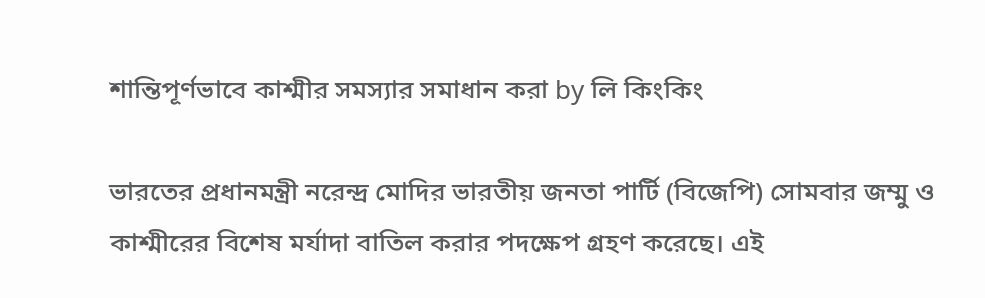শান্তিপূর্ণভাবে কাশ্মীর সমস্যার সমাধান করা by লি কিংকিং

ভারতের প্রধানমন্ত্রী নরেন্দ্র মোদির ভারতীয় জনতা পার্টি (বিজেপি) সোমবার জম্মু ও কাশ্মীরের বিশেষ মর্যাদা বাতিল করার পদক্ষেপ গ্রহণ করেছে। এই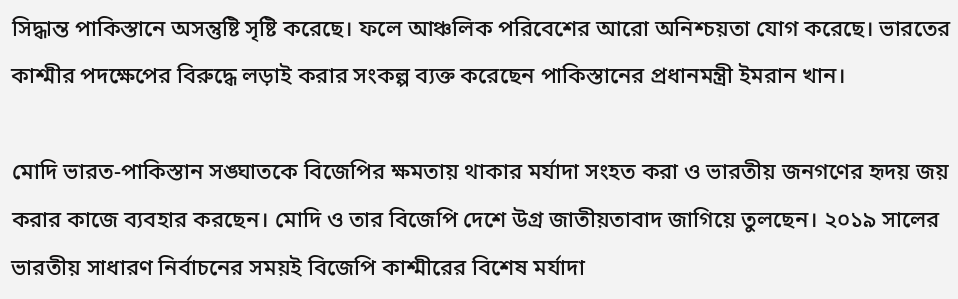সিদ্ধান্ত পাকিস্তানে অসন্তুষ্টি সৃষ্টি করেছে। ফলে আঞ্চলিক পরিবেশের আরো অনিশ্চয়তা যোগ করেছে। ভারতের কাশ্মীর পদক্ষেপের বিরুদ্ধে লড়াই করার সংকল্প ব্যক্ত করেছেন পাকিস্তানের প্রধানমন্ত্রী ইমরান খান।

মোদি ভারত-পাকিস্তান সঙ্ঘাতকে বিজেপির ক্ষমতায় থাকার মর্যাদা সংহত করা ও ভারতীয় জনগণের হৃদয় জয় করার কাজে ব্যবহার করছেন। মোদি ও তার বিজেপি দেশে উগ্র জাতীয়তাবাদ জাগিয়ে তুলছেন। ২০১৯ সালের ভারতীয় সাধারণ নির্বাচনের সময়ই বিজেপি কাশ্মীরের বিশেষ মর্যাদা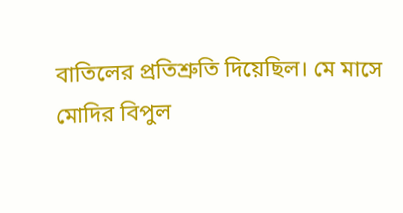বাতিলের প্রতিশ্রুতি দিয়েছিল। মে মাসে মোদির বিপুল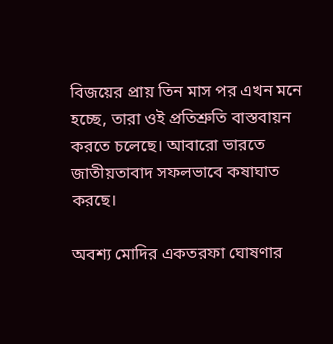বিজয়ের প্রায় তিন মাস পর এখন মনে হচ্ছে, তারা ওই প্রতিশ্রুতি বাস্তবায়ন করতে চলেছে। আবারো ভারতে জাতীয়তাবাদ সফলভাবে কষাঘাত করছে।

অবশ্য মোদির একতরফা ঘোষণার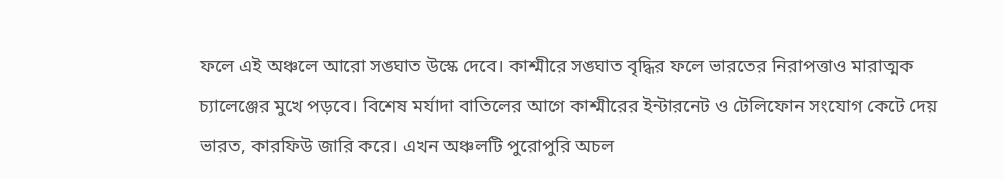ফলে এই অঞ্চলে আরো সঙ্ঘাত উস্কে দেবে। কাশ্মীরে সঙ্ঘাত বৃদ্ধির ফলে ভারতের নিরাপত্তাও মারাত্মক চ্যালেঞ্জের মুখে পড়বে। বিশেষ মর্যাদা বাতিলের আগে কাশ্মীরের ইন্টারনেট ও টেলিফোন সংযোগ কেটে দেয় ভারত, কারফিউ জারি করে। এখন অঞ্চলটি পুরোপুরি অচল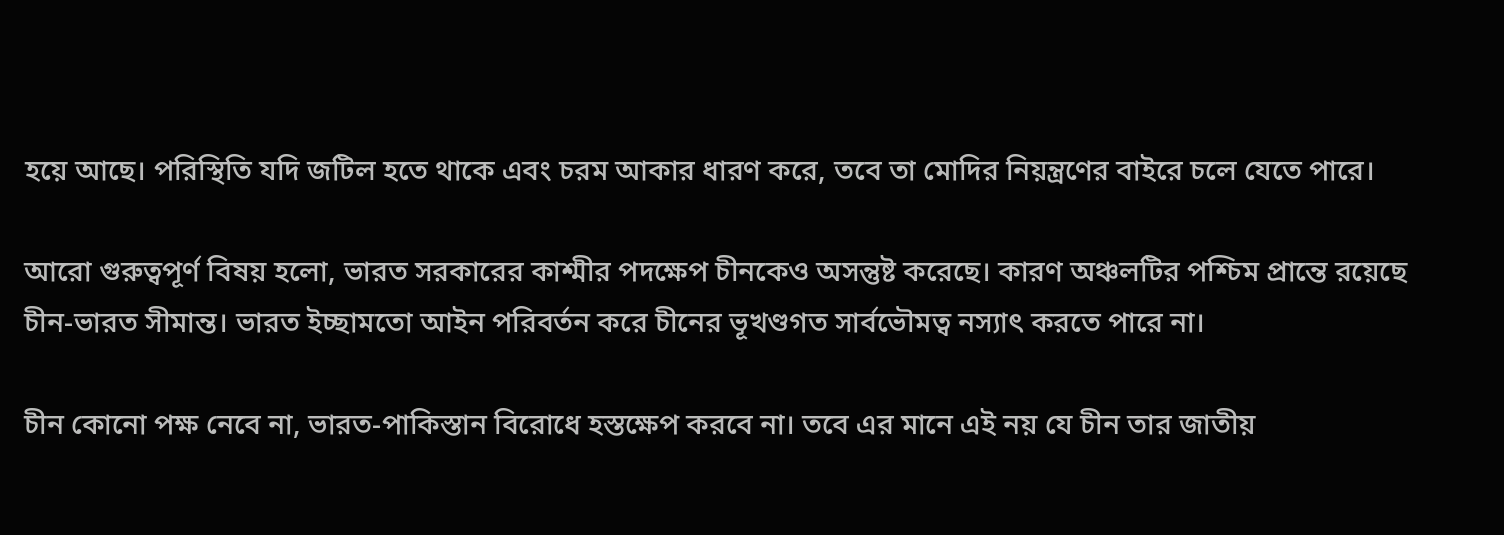হয়ে আছে। পরিস্থিতি যদি জটিল হতে থাকে এবং চরম আকার ধারণ করে, তবে তা মোদির নিয়ন্ত্রণের বাইরে চলে যেতে পারে।

আরো গুরুত্বপূর্ণ বিষয় হলো, ভারত সরকারের কাশ্মীর পদক্ষেপ চীনকেও অসন্তুষ্ট করেছে। কারণ অঞ্চলটির পশ্চিম প্রান্তে রয়েছে চীন-ভারত সীমান্ত। ভারত ইচ্ছামতো আইন পরিবর্তন করে চীনের ভূখণ্ডগত সার্বভৌমত্ব নস্যাৎ করতে পারে না।

চীন কোনো পক্ষ নেবে না, ভারত-পাকিস্তান বিরোধে হস্তক্ষেপ করবে না। তবে এর মানে এই নয় যে চীন তার জাতীয়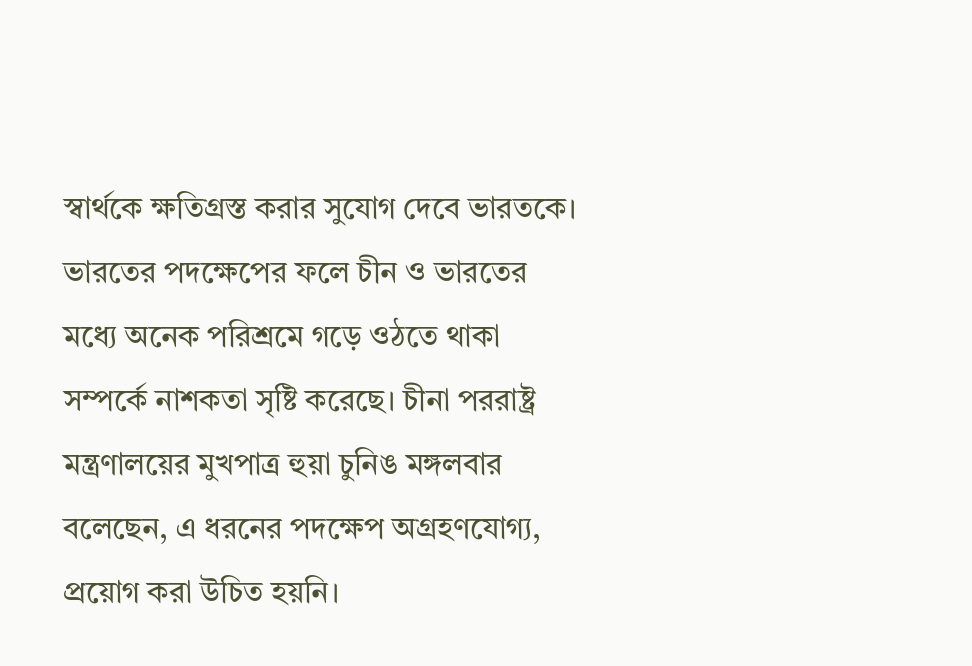স্বার্থকে ক্ষতিগ্রস্ত করার সুযোগ দেবে ভারতকে। ভারতের পদক্ষেপের ফলে চীন ও ভারতের মধ্যে অনেক পরিশ্রমে গড়ে ওঠতে থাকা সম্পর্কে নাশকতা সৃষ্টি করেছে। চীনা পররাষ্ট্র মন্ত্রণালয়ের মুখপাত্র হুয়া চুনিঙ মঙ্গলবার বলেছেন, এ ধরনের পদক্ষেপ অগ্রহণযোগ্য, প্রয়োগ করা উচিত হয়নি।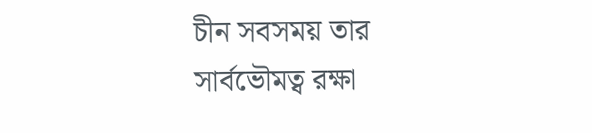চীন সবসময় তার সার্বভৌমত্ব রক্ষা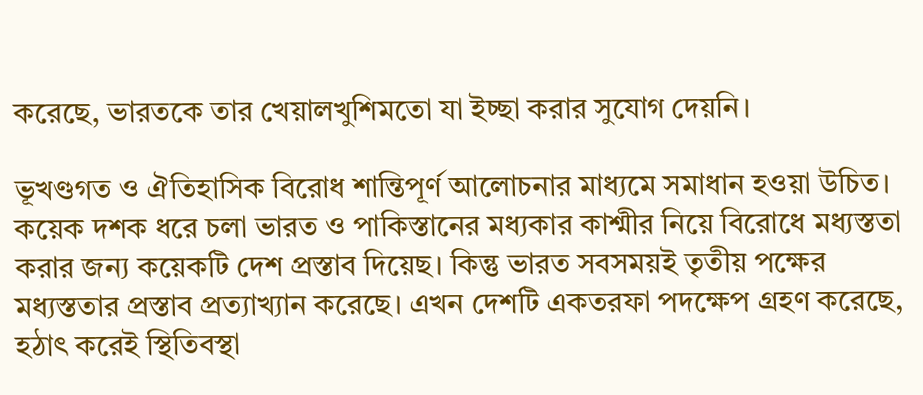করেছে, ভারতকে তার খেয়ালখুশিমতো যা ইচ্ছা করার সুযোগ দেয়নি।

ভূখণ্ডগত ও ঐতিহাসিক বিরোধ শান্তিপূর্ণ আলোচনার মাধ্যমে সমাধান হওয়া উচিত। কয়েক দশক ধরে চলা ভারত ও পাকিস্তানের মধ্যকার কাশ্মীর নিয়ে বিরোধে মধ্যস্ততা করার জন্য কয়েকটি দেশ প্রস্তাব দিয়েছ। কিন্তু ভারত সবসময়ই তৃতীয় পক্ষের মধ্যস্ততার প্রস্তাব প্রত্যাখ্যান করেছে। এখন দেশটি একতরফা পদক্ষেপ গ্রহণ করেছে, হঠাৎ করেই স্থিতিবস্থা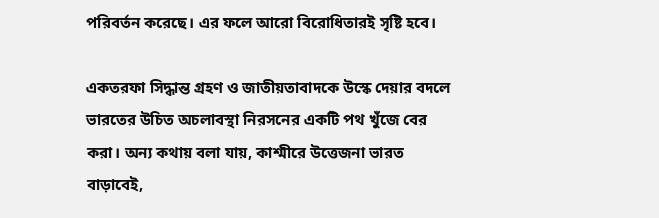পরিবর্তন করেছে। এর ফলে আরো বিরোধিতারই সৃষ্টি হবে।

একতরফা সিদ্ধান্ত গ্রহণ ও জাতীয়তাবাদকে উস্কে দেয়ার বদলে ভারতের উচিত অচলাবস্থা নিরসনের একটি পথ খুঁজে বের করা। অন্য কথায় বলা যায়, কাশ্মীরে উত্তেজনা ভারত বাড়াবেই,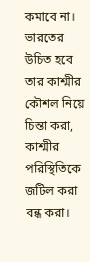কমাবে না। ভারতের উচিত হবে তার কাশ্মীর কৌশল নিয়ে চিন্তা করা, কাশ্মীর পরিস্থিতিকে জটিল করা বন্ধ করা।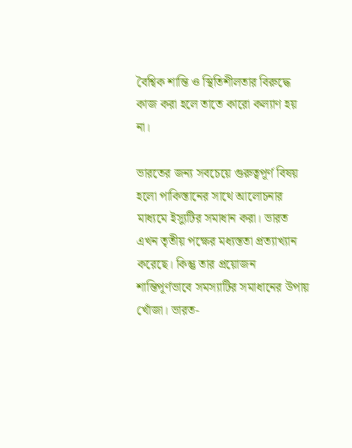বৈশ্বিক শান্তি ও স্থিতিশীলতার বিরুদ্ধে কাজ করা হলে তাতে কারো কল্যাণ হয় না।

ভারতের জন্য সবচেয়ে গুরুত্বপূর্ণ বিষয় হলো পাকিস্তানের সাথে আলোচনার মাধ্যমে ইস্যুটির সমাধান করা। ভারত এখন তৃতীয় পক্ষের মধ্যস্ততা প্রত্যাখ্যান করেছে। কিন্তু তার প্রয়োজন শান্তিপূর্ণভাবে সমস্যাটির সমাধানের উপায় খোঁজা। ভারত-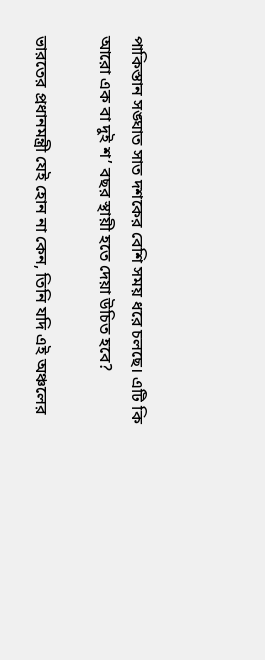পাকিস্তান সঙ্ঘাত সাত দশকের বেশি সময় ধরে চলছে। এটি কি আরো এক বা দুই শ’ বছর স্থায়ী হতে দেয়া উচিত হবে?

ভারতের প্রধানমন্ত্রী যেই হোন না কেন, তিনি যদি এই অঞ্চলের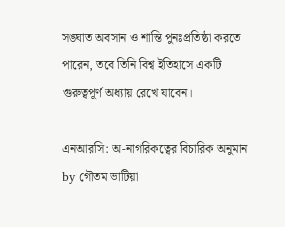সঙ্ঘাত অবসান ও শান্তি পুনঃপ্রতিষ্ঠা করতে পারেন, তবে তিনি বিশ্ব ইতিহাসে একটি গুরুত্বপূর্ণ অধ্যায় রেখে যাবেন।

এনআরসি: অ-নাগরিকত্বের বিচারিক অনুমান by গৌতম ভাটিয়া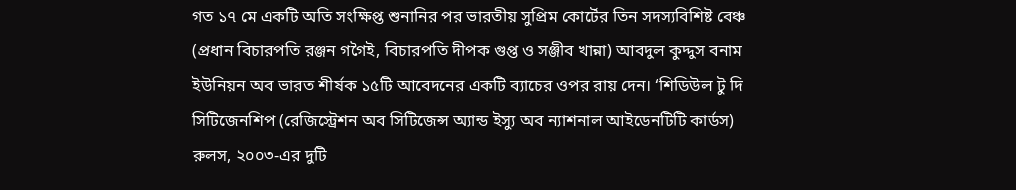গত ১৭ মে একটি অতি সংক্ষিপ্ত শুনানির পর ভারতীয় সুপ্রিম কোর্টের তিন সদস্যবিশিষ্ট বেঞ্চ (প্রধান বিচারপতি রঞ্জন গগৈই, বিচারপতি দীপক গুপ্ত ও সঞ্জীব খান্না) আবদুল কুদ্দুস বনাম ইউনিয়ন অব ভারত শীর্ষক ১৫টি আবেদনের একটি ব্যাচের ওপর রায় দেন। ‘শিডিউল টু দি সিটিজেনশিপ (রেজিস্ট্রেশন অব সিটিজেন্স অ্যান্ড ইস্যু অব ন্যাশনাল আইডেনটিটি কার্ডস) রুলস, ২০০৩-এর দুটি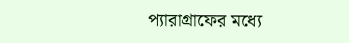প্যারাগ্রাফের মধ্যে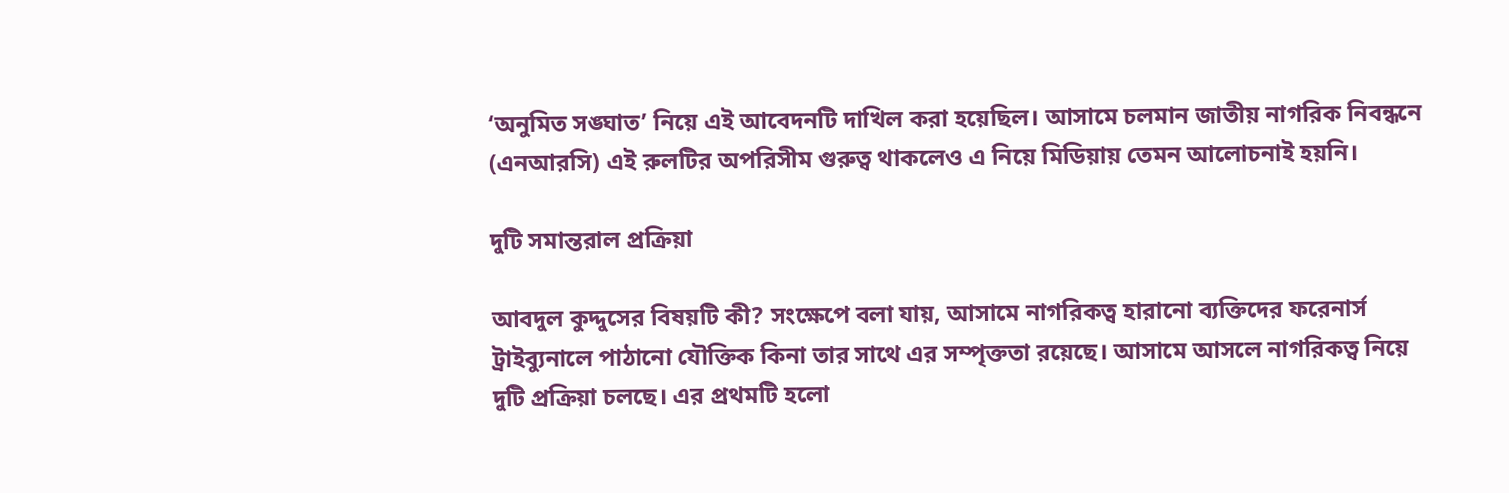‘অনুমিত সঙ্ঘাত’ নিয়ে এই আবেদনটি দাখিল করা হয়েছিল। আসামে চলমান জাতীয় নাগরিক নিবন্ধনে (এনআরসি) এই রুলটির অপরিসীম গুরুত্ব থাকলেও এ নিয়ে মিডিয়ায় তেমন আলোচনাই হয়নি।

দুটি সমান্তরাল প্রক্রিয়া

আবদুল কুদ্দুসের বিষয়টি কী? সংক্ষেপে বলা যায়, আসামে নাগরিকত্ব হারানো ব্যক্তিদের ফরেনার্স ট্রাইব্যুনালে পাঠানো যৌক্তিক কিনা তার সাথে এর সম্পৃক্ততা রয়েছে। আসামে আসলে নাগরিকত্ব নিয়ে দুটি প্রক্রিয়া চলছে। এর প্রথমটি হলো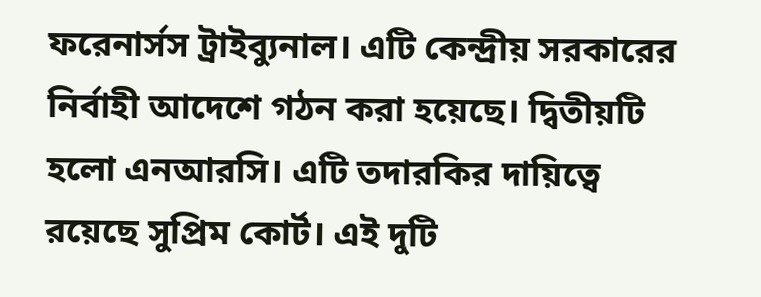ফরেনার্সস ট্রাইব্যুনাল। এটি কেন্দ্রীয় সরকারের নির্বাহী আদেশে গঠন করা হয়েছে। দ্বিতীয়টি হলো এনআরসি। এটি তদারকির দায়িত্বে রয়েছে সুপ্রিম কোর্ট। এই দুটি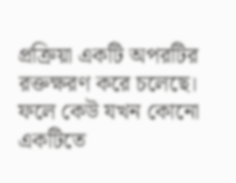প্রক্রিয়া একটি অপরটির রক্তক্ষরণ করে চলেছে। ফলে কেউ যখন কোনো একটিতে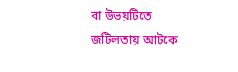বা উভয়টিতে জটিলতায় আটকে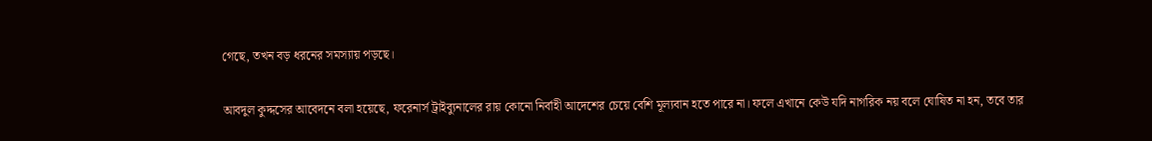গেছে, তখন বড় ধরনের সমস্যায় পড়ছে।

আবদুল কুদ্দসের আবেদনে বলা হয়েছে, ফরেনার্স ট্রাইব্যুনালের রায় কোনো নির্বাহী আদেশের চেয়ে বেশি মূল্যবান হতে পারে না। ফলে এখানে কেউ যদি নাগরিক নয় বলে ঘোষিত না হন, তবে তার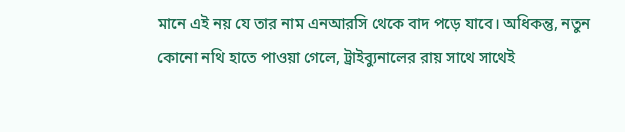মানে এই নয় যে তার নাম এনআরসি থেকে বাদ পড়ে যাবে। অধিকন্তু, নতুন কোনো নথি হাতে পাওয়া গেলে, ট্রাইব্যুনালের রায় সাথে সাথেই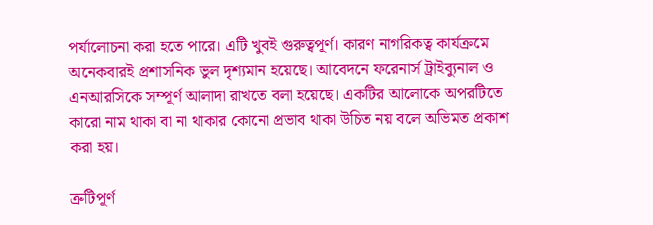পর্যালোচনা করা হতে পারে। এটি খুবই গুরুত্বপূর্ণ। কারণ নাগরিকত্ব কার্যক্রমে অনেকবারই প্রশাসনিক ভুল দৃশ্যমান হয়েছে। আবেদনে ফরেনার্স ট্রাইব্যুনাল ও এনআরসিকে সম্পূর্ণ আলাদা রাখতে বলা হয়েছে। একটির আলোকে অপরটিতে কারো নাম থাকা বা না থাকার কোনো প্রভাব থাকা উচিত নয় বলে অভিমত প্রকাশ করা হয়।

ত্রুটিপূর্ণ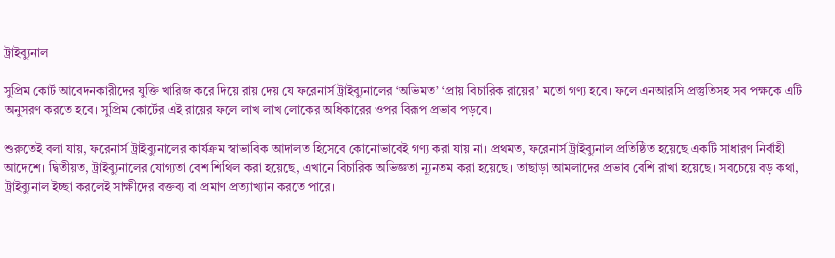ট্রাইব্যুনাল

সুপ্রিম কোর্ট আবেদনকারীদের যুক্তি খারিজ করে দিয়ে রায় দেয় যে ফরেনার্স ট্রাইব্যুনালের ‘অভিমত’ ‘প্রায় বিচারিক রায়ের’ মতো গণ্য হবে। ফলে এনআরসি প্রস্তুতিসহ সব পক্ষকে এটি অনুসরণ করতে হবে। সুপ্রিম কোর্টের এই রায়ের ফলে লাখ লাখ লোকের অধিকারের ওপর বিরূপ প্রভাব পড়বে।

শুরুতেই বলা যায়, ফরেনার্স ট্রাইব্যুনালের কার্যক্রম স্বাভাবিক আদালত হিসেবে কোনোভাবেই গণ্য করা যায় না। প্রথমত, ফরেনার্স ট্রাইব্যুনাল প্রতিষ্ঠিত হয়েছে একটি সাধারণ নির্বাহী আদেশে। দ্বিতীয়ত, ট্রাইব্যুনালের যোগ্যতা বেশ শিথিল করা হয়েছে, এখানে বিচারিক অভিজ্ঞতা ন্যূনতম করা হয়েছে। তাছাড়া আমলাদের প্রভাব বেশি রাখা হয়েছে। সবচেয়ে বড় কথা, ট্রাইব্যুনাল ইচ্ছা করলেই সাক্ষীদের বক্তব্য বা প্রমাণ প্রত্যাখ্যান করতে পারে।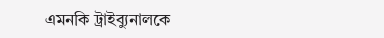এমনকি ট্রাইব্যুনালকে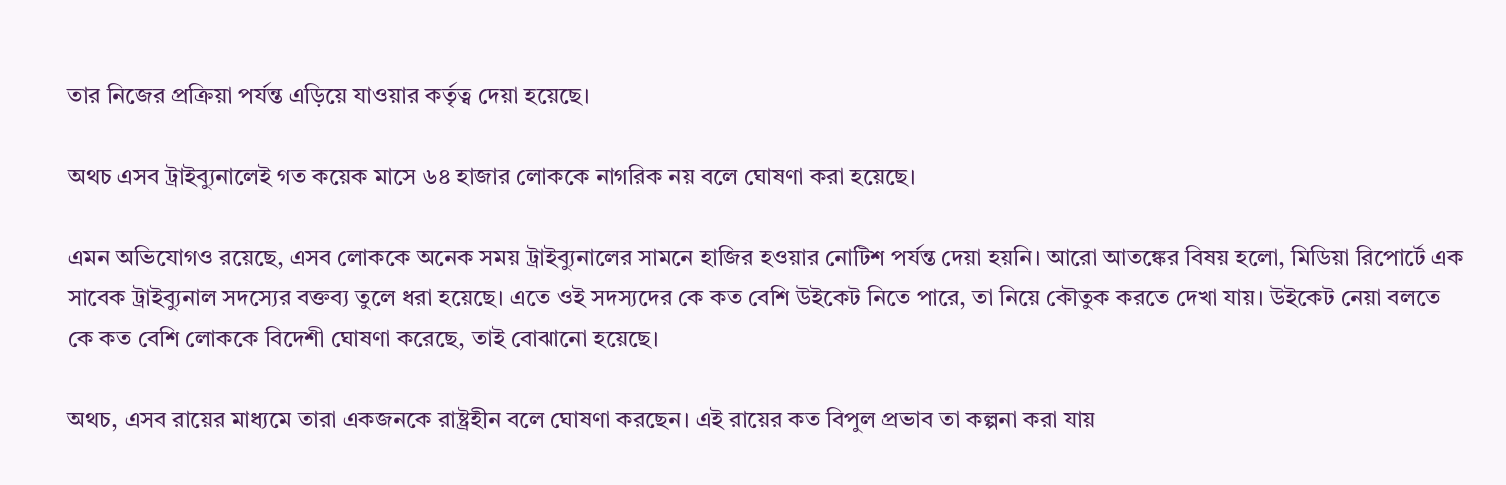তার নিজের প্রক্রিয়া পর্যন্ত এড়িয়ে যাওয়ার কর্তৃত্ব দেয়া হয়েছে।

অথচ এসব ট্রাইব্যুনালেই গত কয়েক মাসে ৬৪ হাজার লোককে নাগরিক নয় বলে ঘোষণা করা হয়েছে।

এমন অভিযোগও রয়েছে, এসব লোককে অনেক সময় ট্রাইব্যুনালের সামনে হাজির হওয়ার নোটিশ পর্যন্ত দেয়া হয়নি। আরো আতঙ্কের বিষয় হলো, মিডিয়া রিপোর্টে এক সাবেক ট্রাইব্যুনাল সদস্যের বক্তব্য তুলে ধরা হয়েছে। এতে ওই সদস্যদের কে কত বেশি উইকেট নিতে পারে, তা নিয়ে কৌতুক করতে দেখা যায়। উইকেট নেয়া বলতে কে কত বেশি লোককে বিদেশী ঘোষণা করেছে, তাই বোঝানো হয়েছে।

অথচ, এসব রায়ের মাধ্যমে তারা একজনকে রাষ্ট্রহীন বলে ঘোষণা করছেন। এই রায়ের কত বিপুল প্রভাব তা কল্পনা করা যায়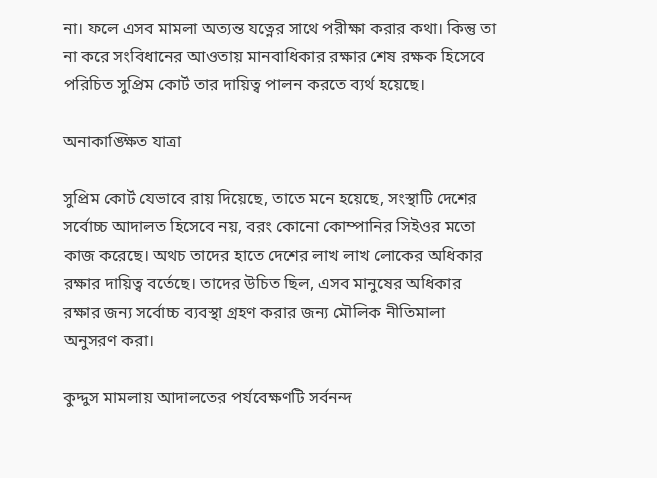না। ফলে এসব মামলা অত্যন্ত যত্নের সাথে পরীক্ষা করার কথা। কিন্তু তা না করে সংবিধানের আওতায় মানবাধিকার রক্ষার শেষ রক্ষক হিসেবে পরিচিত সুপ্রিম কোর্ট তার দায়িত্ব পালন করতে ব্যর্থ হয়েছে।

অনাকাঙ্ক্ষিত যাত্রা

সুপ্রিম কোর্ট যেভাবে রায় দিয়েছে, তাতে মনে হয়েছে, সংস্থাটি দেশের সর্বোচ্চ আদালত হিসেবে নয়, বরং কোনো কোম্পানির সিইওর মতো কাজ করেছে। অথচ তাদের হাতে দেশের লাখ লাখ লোকের অধিকার রক্ষার দায়িত্ব বর্তেছে। তাদের উচিত ছিল, এসব মানুষের অধিকার রক্ষার জন্য সর্বোচ্চ ব্যবস্থা গ্রহণ করার জন্য মৌলিক নীতিমালা অনুসরণ করা।

কুদ্দুস মামলায় আদালতের পর্যবেক্ষণটি সর্বনন্দ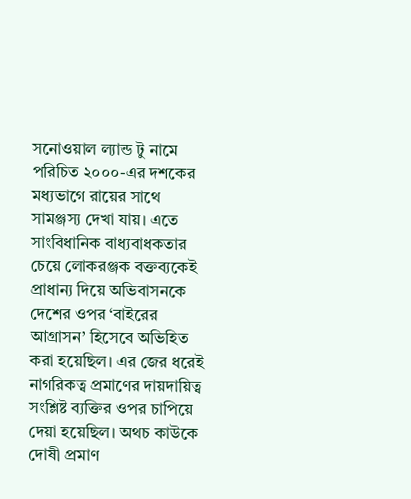সনোওয়াল ল্যান্ড টু নামে পরিচিত ২০০০-এর দশকের মধ্যভাগে রায়ের সাথে সামঞ্জস্য দেখা যায়। এতে সাংবিধানিক বাধ্যবাধকতার চেয়ে লোকরঞ্জক বক্তব্যকেই প্রাধান্য দিয়ে অভিবাসনকে দেশের ওপর ‘বাইরের আগ্রাসন’ হিসেবে অভিহিত করা হয়েছিল। এর জের ধরেই নাগরিকত্ব প্রমাণের দায়দায়িত্ব সংশ্লিষ্ট ব্যক্তির ওপর চাপিয়ে দেয়া হয়েছিল। অথচ কাউকে দোষী প্রমাণ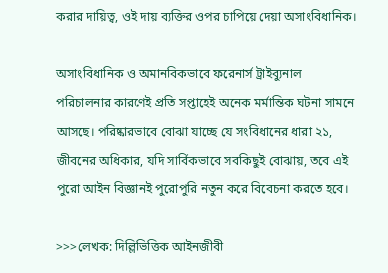করার দায়িত্ব, ওই দায় ব্যক্তির ওপর চাপিয়ে দেয়া অসাংবিধানিক।

অসাংবিধানিক ও অমানবিকভাবে ফরেনার্স ট্রাইব্যুনাল পরিচালনার কারণেই প্রতি সপ্তাহেই অনেক মর্মান্তিক ঘটনা সামনে আসছে। পরিষ্কারভাবে বোঝা যাচ্ছে যে সংবিধানের ধারা ২১, জীবনের অধিকার, যদি সার্বিকভাবে সবকিছুই বোঝায়, তবে এই পুরো আইন বিজ্ঞানই পুরোপুরি নতুন করে বিবেচনা করতে হবে।

>>>লেখক: দিল্লিভিত্তিক আইনজীবী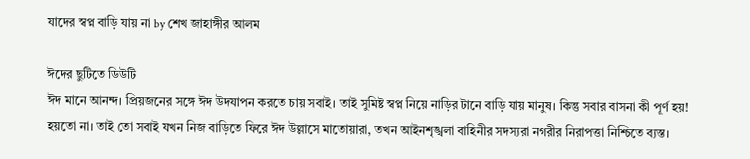যাদের স্বপ্ন বাড়ি যায় না by শেখ জাহাঙ্গীর আলম

ঈদের ছুটিতে ডিউটি
ঈদ মানে আনন্দ। প্রিয়জনের সঙ্গে ঈদ উদযাপন করতে চায় সবাই। তাই সুমিষ্ট স্বপ্ন নিয়ে নাড়ির টানে বাড়ি যায় মানুষ। কিন্তু সবার বাসনা কী পূর্ণ হয়! হয়তো না। তাই তো সবাই যখন নিজ বাড়িতে ফিরে ঈদ উল্লাসে মাতোয়ারা, তখন আইনশৃঙ্খলা বাহিনীর সদস্যরা নগরীর নিরাপত্তা নিশ্চিতে ব্যস্ত।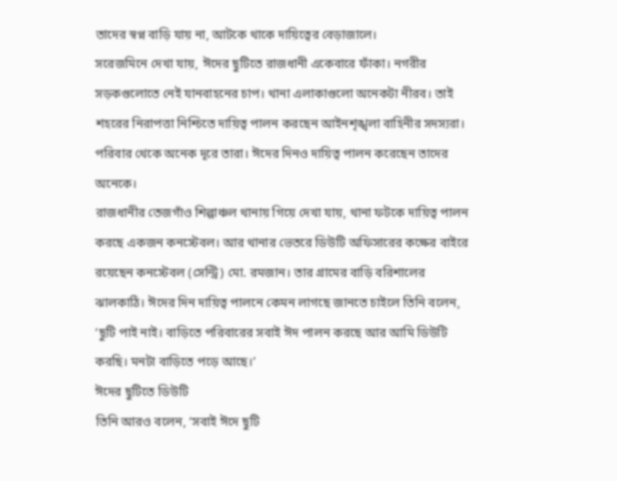তাদের স্বপ্ন বাড়ি যায় না, আটকে থাকে দায়িত্বের বেড়াজালে।
সরেজমিনে দেখা যায়, ঈদের ছুটিতে রাজধানী একেবারে ফাঁকা। নগরীর সড়কগুলোতে নেই যানবাহনের চাপ। থানা এলাকাগুলো অনেকটা নীরব। তাই শহরের নিরাপত্তা নিশ্চিতে দায়িত্ব পালন করছেন আইনশৃঙ্খলা বাহিনীর সদস্যরা। পরিবার থেকে অনেক দূরে তারা। ঈদের দিনও দায়িত্ব পালন করেছেন তাদের অনেকে।
রাজধানীর তেজগাঁও শিল্পাঞ্চল থানায় গিয়ে দেখা যায়, থানা ফটকে দায়িত্ব পালন করছে একজন কনস্টেবল। আর থানার ভেতরে ডিউটি অফিসারের কক্ষের বাইরে রয়েছেন কনস্টেবল (সেন্ট্রি) মো. রমজান। তার গ্রামের বাড়ি বরিশালের ঝালকাঠি। ঈদের দিন দায়িত্ব পালনে কেমন লাগছে জানতে চাইলে তিনি বলেন, ‘ছুটি পাই নাই। বাড়িতে পরিবারের সবাই ঈদ পালন করছে আর আমি ডিউটি করছি। মনটা বাড়িতে পড়ে আছে।’
ঈদের ছুটিতে ডিউটি
তিনি আরও বলেন, ‘সবাই ঈদে ছুটি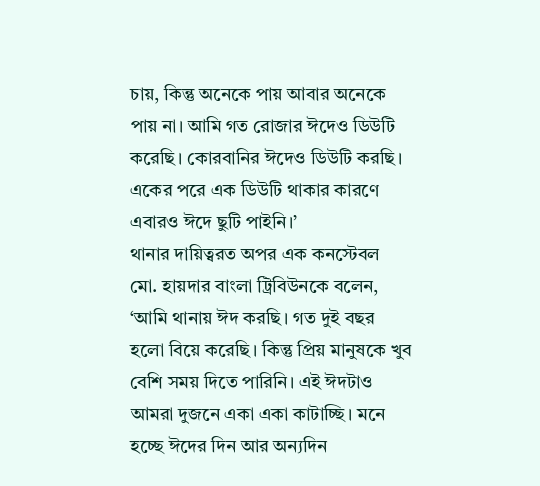চায়, কিন্তু অনেকে পায় আবার অনেকে পায় না। আমি গত রোজার ঈদেও ডিউটি করেছি। কোরবানির ঈদেও ডিউটি করছি। একের পরে এক ডিউটি থাকার কারণে এবারও ঈদে ছুটি পাইনি।’
থানার দায়িত্বরত অপর এক কনস্টেবল মো. হায়দার বাংলা ট্রিবিউনকে বলেন, ‘আমি থানায় ঈদ করছি। গত দুই বছর হলো বিয়ে করেছি। কিন্তু প্রিয় মানুষকে খুব বেশি সময় দিতে পারিনি। এই ঈদটাও আমরা দুজনে একা একা কাটাচ্ছি। মনে হচ্ছে ঈদের দিন আর অন্যদিন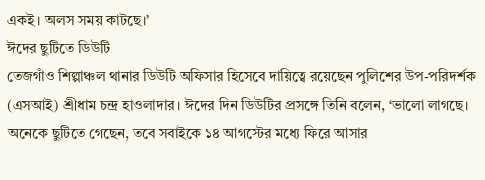একই। অলস সময় কাটছে।’
ঈদের ছুটিতে ডিউটি
তেজগাঁও শিল্পাঞ্চল থানার ডিউটি অফিসার হিসেবে দায়িত্বে রয়েছেন পুলিশের উপ-পরিদর্শক (এসআই) শ্রীধাম চন্দ্র হাওলাদার। ঈদের দিন ডিউটির প্রসঙ্গে তিনি বলেন, ‘ভালো লাগছে। অনেকে ছুটিতে গেছেন, তবে সবাইকে ১৪ আগস্টের মধ্যে ফিরে আসার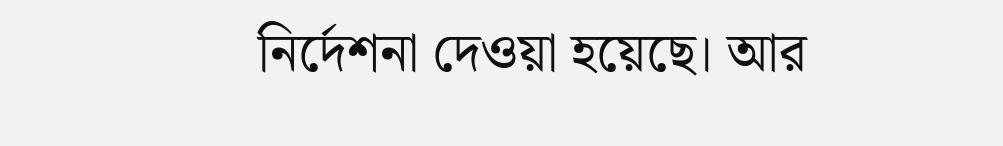নির্দেশনা দেওয়া হয়েছে। আর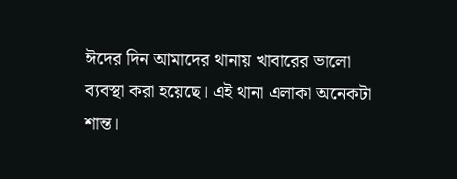ঈদের দিন আমাদের থানায় খাবারের ভালো ব্যবস্থা করা হয়েছে। এই থানা এলাকা অনেকটা শান্ত।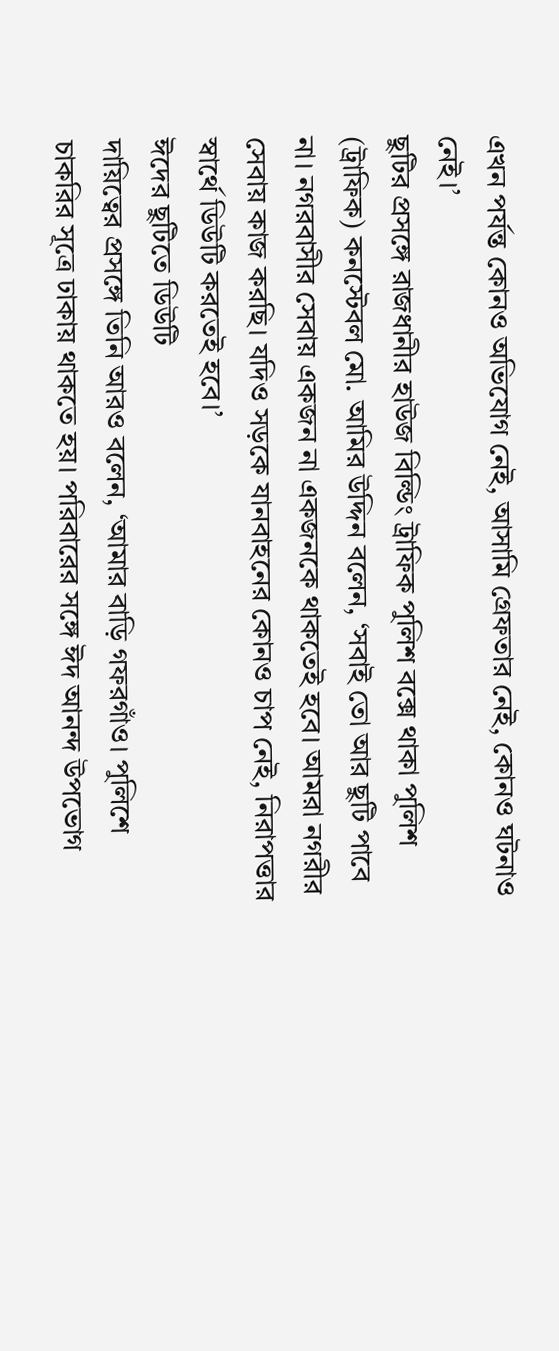এখন পর্যন্ত কোনও অভিযোগ নেই, আসামি গ্রেফতার নেই, কোনও ঘটনাও নেই।’
ছুটির প্রসঙ্গে রাজধানীর হাউজ বিল্ডিং ট্রাফিক পুলিশ বক্সে থাকা পুলিশ (ট্রাফিক) কনস্টেবল মো. আমির উদ্দিন বলেন, ‘সবাই তো আর ছুটি পাবে না। নগরবাসীর সেবায় একজন না একজনকে থাকতেই হবে। আমরা নগরীর সেবায় কাজ করছি। যদিও সড়কে যানবাহনের কোনও চাপ নেই, নিরাপত্তার স্বার্থে ডিউটি করতেই হবে।’
ঈদের ছুটিতে ডিউটি
দায়িত্বের প্রসঙ্গে তিনি আরও বলেন, ‘আমার বাড়ি গফরগাঁও। পুলিশে চাকরির সূত্রে ঢাকায় থাকতে হয়। পরিবারের সঙ্গে ঈদ আনন্দ উপভোগ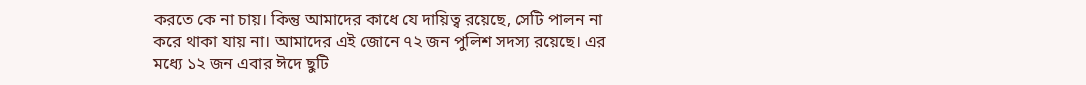করতে কে না চায়। কিন্তু আমাদের কাধে যে দায়িত্ব রয়েছে, সেটি পালন না করে থাকা যায় না। আমাদের এই জোনে ৭২ জন পুলিশ সদস্য রয়েছে। এর মধ্যে ১২ জন এবার ঈদে ছুটি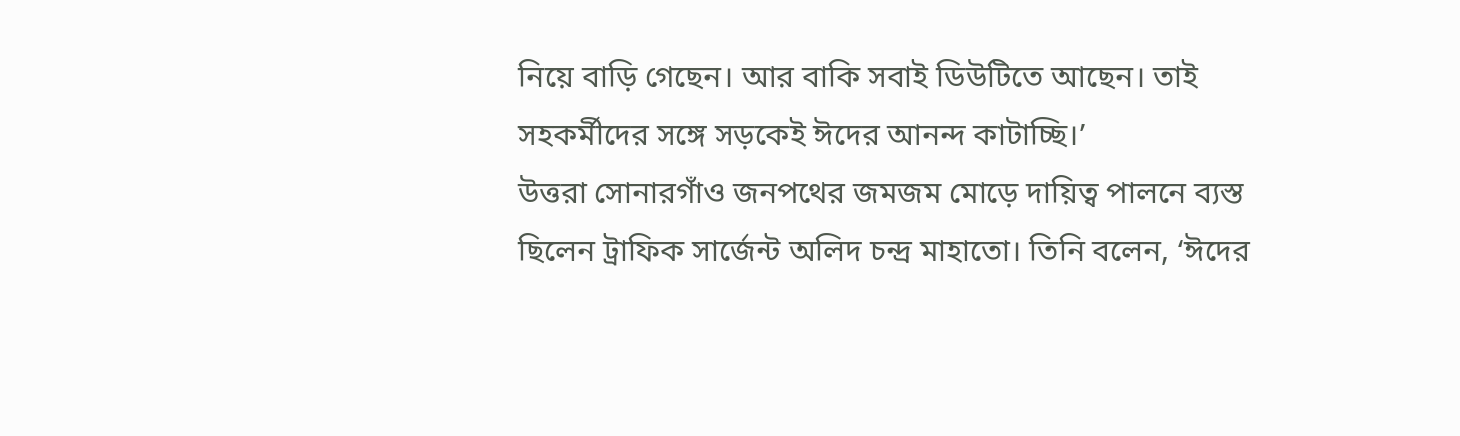নিয়ে বাড়ি গেছেন। আর বাকি সবাই ডিউটিতে আছেন। তাই সহকর্মীদের সঙ্গে সড়কেই ঈদের আনন্দ কাটাচ্ছি।’
উত্তরা সোনারগাঁও জনপথের জমজম মোড়ে দায়িত্ব পালনে ব্যস্ত ছিলেন ট্রাফিক সার্জেন্ট অলিদ চন্দ্র মাহাতো। তিনি বলেন, ‘ঈদের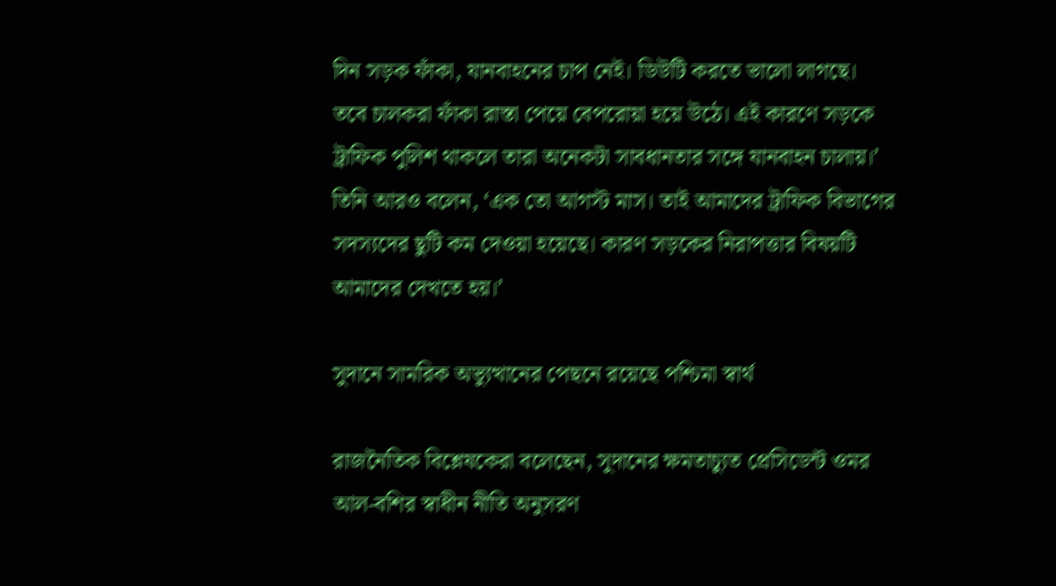দিন সড়ক ফাঁকা, যানবাহনের চাপ নেই। ডিউটি করতে ভালো লাগছে। তবে চালকরা ফাঁকা রাস্তা পেয়ে বেপরোয়া হয়ে উঠে। এই কারণে সড়কে ট্রাফিক পুলিশ থাকলে তারা অনেকটা সাবধানতার সঙ্গে যানবাহন চালায়।’
তিনি আরও বলেন, ‘এক তো আগস্ট মাস। তাই আমাদের ট্রাফিক বিভাগের সদস্যদের ছুটি কম দেওয়া হয়েছে। কারণ সড়কের নিরাপত্তার বিষয়টি আমাদের দেখতে হয়।’

সুদানে সামরিক অভ্যুত্থানের পেছনে রয়েছে পশ্চিমা স্বার্থ

রাজনৈতিক বিশ্লেষকেরা বলেছেন, সুদানের ক্ষমতাচ্যুত প্রেসিডেন্ট ওমর আল-বশির স্বাধীন নীতি অনুসরণ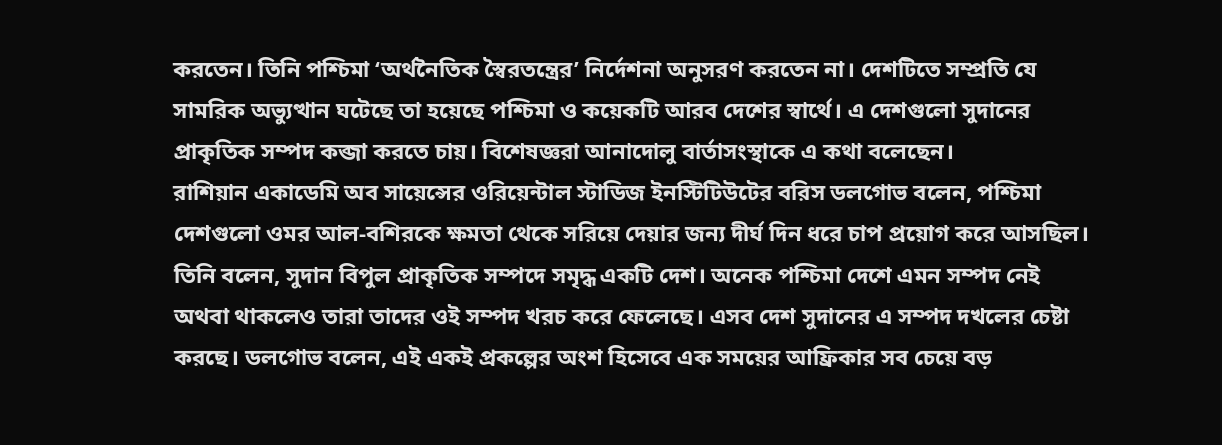করতেন। তিনি পশ্চিমা ‘অর্থনৈতিক স্বৈরতন্ত্রের’ নির্দেশনা অনুসরণ করতেন না। দেশটিতে সম্প্রতি যে সামরিক অভ্যুত্থান ঘটেছে তা হয়েছে পশ্চিমা ও কয়েকটি আরব দেশের স্বার্থে। এ দেশগুলো সুদানের প্রাকৃতিক সম্পদ কব্জা করতে চায়। বিশেষজ্ঞরা আনাদোলু বার্তাসংস্থাকে এ কথা বলেছেন।
রাশিয়ান একাডেমি অব সায়েন্সের ওরিয়েন্টাল স্টাডিজ ইনস্টিটিউটের বরিস ডলগোভ বলেন, পশ্চিমা দেশগুলো ওমর আল-বশিরকে ক্ষমতা থেকে সরিয়ে দেয়ার জন্য দীর্ঘ দিন ধরে চাপ প্রয়োগ করে আসছিল।
তিনি বলেন, সুদান বিপুল প্রাকৃতিক সম্পদে সমৃদ্ধ একটি দেশ। অনেক পশ্চিমা দেশে এমন সম্পদ নেই অথবা থাকলেও তারা তাদের ওই সম্পদ খরচ করে ফেলেছে। এসব দেশ সুদানের এ সম্পদ দখলের চেষ্টা করছে। ডলগোভ বলেন, এই একই প্রকল্পের অংশ হিসেবে এক সময়ের আফ্রিকার সব চেয়ে বড়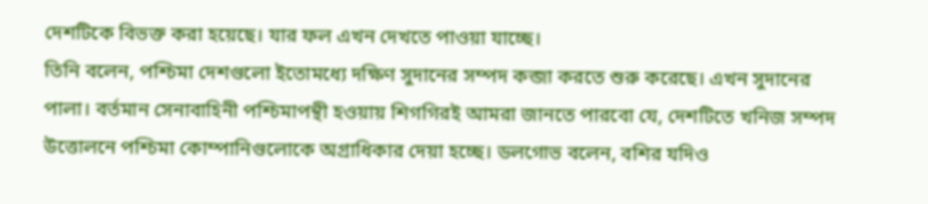দেশটিকে বিভক্ত করা হয়েছে। যার ফল এখন দেখতে পাওয়া যাচ্ছে।
তিনি বলেন, পশ্চিমা দেশগুলো ইতোমধ্যে দক্ষিণ সুদানের সম্পদ কব্জা করতে শুরু করেছে। এখন সুদানের পালা। বর্তমান সেনাবাহিনী পশ্চিমাপন্থী হওয়ায় শিগগিরই আমরা জানতে পারবো যে, দেশটিতে খনিজ সম্পদ উত্তোলনে পশ্চিমা কোম্পানিগুলোকে অগ্রাধিকার দেয়া হচ্ছে। ডলগোভ বলেন, বশির যদিও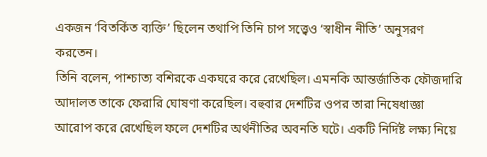একজন ‘বিতর্কিত ব্যক্তি’ ছিলেন তথাপি তিনি চাপ সত্ত্বেও ‘স্বাধীন নীতি’ অনুসরণ করতেন।
তিনি বলেন, পাশ্চাত্য বশিরকে একঘরে করে রেখেছিল। এমনকি আন্তর্জাতিক ফৌজদারি আদালত তাকে ফেরারি ঘোষণা করেছিল। বহুবার দেশটির ওপর তারা নিষেধাজ্ঞা আরোপ করে রেখেছিল ফলে দেশটির অর্থনীতির অবনতি ঘটে। একটি নির্দিষ্ট লক্ষ্য নিয়ে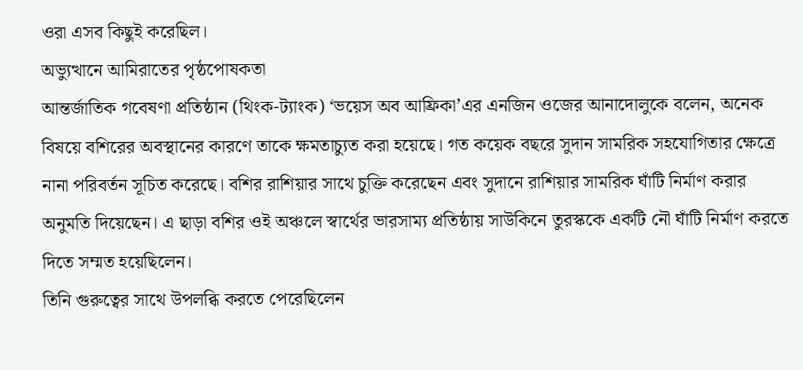ওরা এসব কিছুই করেছিল।
অভ্যুত্থানে আমিরাতের পৃষ্ঠপোষকতা
আন্তর্জাতিক গবেষণা প্রতিষ্ঠান (থিংক-ট্যাংক) ‘ভয়েস অব আফ্রিকা’এর এনজিন ওজের আনাদোলুকে বলেন, অনেক বিষয়ে বশিরের অবস্থানের কারণে তাকে ক্ষমতাচ্যুত করা হয়েছে। গত কয়েক বছরে সুদান সামরিক সহযোগিতার ক্ষেত্রে নানা পরিবর্তন সূচিত করেছে। বশির রাশিয়ার সাথে চুক্তি করেছেন এবং সুদানে রাশিয়ার সামরিক ঘাঁটি নির্মাণ করার অনুমতি দিয়েছেন। এ ছাড়া বশির ওই অঞ্চলে স্বার্থের ভারসাম্য প্রতিষ্ঠায় সাউকিনে তুরস্ককে একটি নৌ ঘাঁটি নির্মাণ করতে দিতে সম্মত হয়েছিলেন।
তিনি গুরুত্বের সাথে উপলব্ধি করতে পেরেছিলেন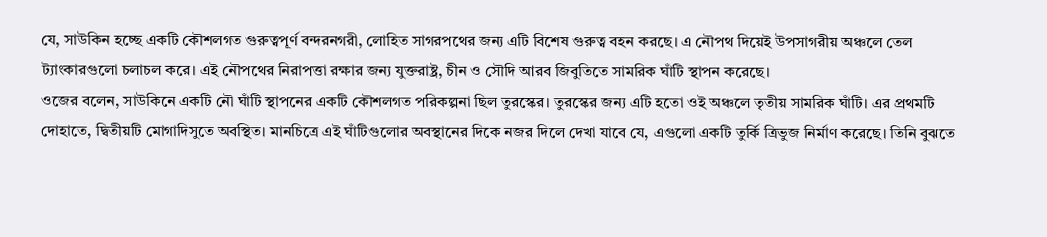যে, সাউকিন হচ্ছে একটি কৌশলগত গুরুত্বপূর্ণ বন্দরনগরী, লোহিত সাগরপথের জন্য এটি বিশেষ গুরুত্ব বহন করছে। এ নৌপথ দিয়েই উপসাগরীয় অঞ্চলে তেল ট্যাংকারগুলো চলাচল করে। এই নৌপথের নিরাপত্তা রক্ষার জন্য যুক্তরাষ্ট্র, চীন ও সৌদি আরব জিবুতিতে সামরিক ঘাঁটি স্থাপন করেছে।
ওজের বলেন, সাউকিনে একটি নৌ ঘাঁটি স্থাপনের একটি কৌশলগত পরিকল্পনা ছিল তুরস্কের। তুরস্কের জন্য এটি হতো ওই অঞ্চলে তৃতীয় সামরিক ঘাঁটি। এর প্রথমটি দোহাতে, দ্বিতীয়টি মোগাদিসুতে অবস্থিত। মানচিত্রে এই ঘাঁটিগুলোর অবস্থানের দিকে নজর দিলে দেখা যাবে যে, এগুলো একটি তুর্কি ত্রিভুজ নির্মাণ করেছে। তিনি বুঝতে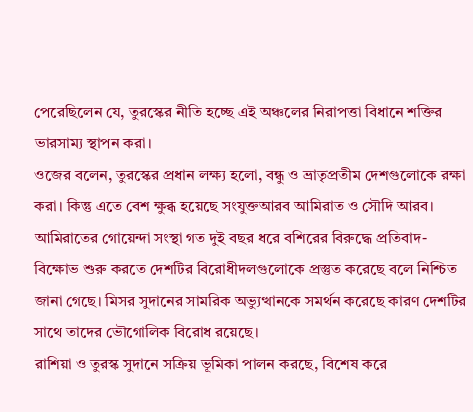পেরেছিলেন যে, তুরস্কের নীতি হচ্ছে এই অঞ্চলের নিরাপত্তা বিধানে শক্তির ভারসাম্য স্থাপন করা।
ওজের বলেন, তুরস্কের প্রধান লক্ষ্য হলো, বন্ধু ও ভ্রাতৃপ্রতীম দেশগুলোকে রক্ষা করা। কিন্তু এতে বেশ ক্ষুব্ধ হয়েছে সংযুক্তআরব আমিরাত ও সৌদি আরব। আমিরাতের গোয়েন্দা সংস্থা গত দুই বছর ধরে বশিরের বিরুদ্ধে প্রতিবাদ-বিক্ষোভ শুরু করতে দেশটির বিরোধীদলগুলোকে প্রস্তুত করেছে বলে নিশ্চিত জানা গেছে। মিসর সুদানের সামরিক অভ্যুত্থানকে সমর্থন করেছে কারণ দেশটির সাথে তাদের ভৌগোলিক বিরোধ রয়েছে।
রাশিয়া ও তুরস্ক সুদানে সক্রিয় ভূমিকা পালন করছে, বিশেষ করে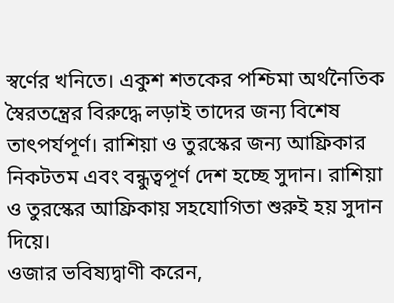স্বর্ণের খনিতে। একুশ শতকের পশ্চিমা অর্থনৈতিক স্বৈরতন্ত্রের বিরুদ্ধে লড়াই তাদের জন্য বিশেষ তাৎপর্যপূর্ণ। রাশিয়া ও তুরস্কের জন্য আফ্রিকার নিকটতম এবং বন্ধুত্বপূর্ণ দেশ হচ্ছে সুদান। রাশিয়া ও তুরস্কের আফ্রিকায় সহযোগিতা শুরুই হয় সুদান দিয়ে।
ওজার ভবিষ্যদ্বাণী করেন,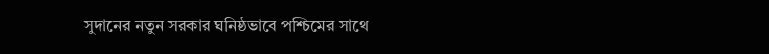সুদানের নতুন সরকার ঘনিষ্ঠভাবে পশ্চিমের সাথে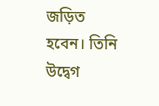জড়িত হবেন। তিনি উদ্বেগ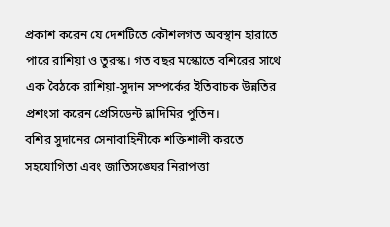প্রকাশ করেন যে দেশটিতে কৌশলগত অবস্থান হারাতে পারে রাশিয়া ও তুরস্ক। গত বছর মস্কোতে বশিরের সাথে এক বৈঠকে রাশিয়া-সুদান সম্পর্কের ইতিবাচক উন্নতির প্রশংসা করেন প্রেসিডেন্ট ভ্লাদিমির পুতিন।
বশির সুদানের সেনাবাহিনীকে শক্তিশালী করতে সহযোগিতা এবং জাতিসঙ্ঘের নিরাপত্তা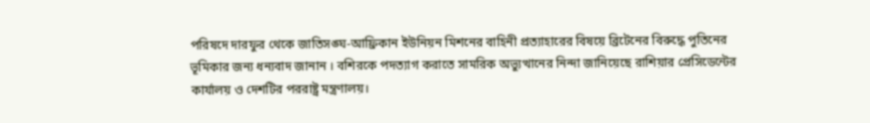পরিষদে দারফুর থেকে জাতিসঙ্ঘ-আফ্রিকান ইউনিয়ন মিশনের বাহিনী প্রত্যাহারের বিষয়ে ব্রিটেনের বিরুদ্ধে পুতিনের ভূমিকার জন্য ধন্যবাদ জানান । বশিরকে পদত্যাগ করাতে সামরিক অভ্যুত্থানের নিন্দা জানিয়েছে রাশিয়ার প্রেসিডেন্টের কার্যালয় ও দেশটির পররাষ্ট্র মন্ত্রণালয়।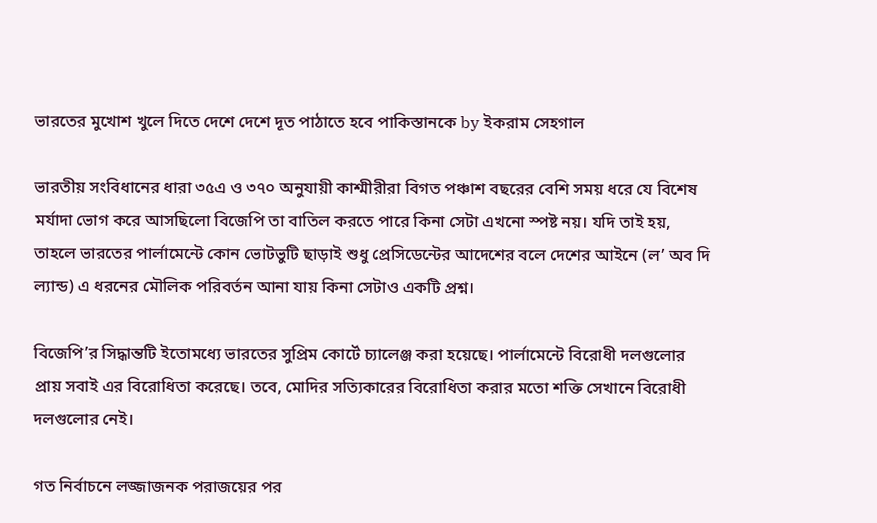ভারতের মুখোশ খুলে দিতে দেশে দেশে দূত পাঠাতে হবে পাকিস্তানকে by ইকরাম সেহগাল

ভারতীয় সংবিধানের ধারা ৩৫এ ও ৩৭০ অনুযায়ী কাশ্মীরীরা বিগত পঞ্চাশ বছরের বেশি সময় ধরে যে বিশেষ মর্যাদা ভোগ করে আসছিলো বিজেপি তা বাতিল করতে পারে কিনা সেটা এখনো স্পষ্ট নয়। যদি তাই হয়, তাহলে ভারতের পার্লামেন্টে কোন ভোটভুটি ছাড়াই শুধু প্রেসিডেন্টের আদেশের বলে দেশের আইনে (ল’ অব দি ল্যান্ড) এ ধরনের মৌলিক পরিবর্তন আনা যায় কিনা সেটাও একটি প্রশ্ন।

বিজেপি’র সিদ্ধান্তটি ইতোমধ্যে ভারতের সুপ্রিম কোর্টে চ্যালেঞ্জ করা হয়েছে। পার্লামেন্টে বিরোধী দলগুলোর প্রায় সবাই এর বিরোধিতা করেছে। তবে, মোদির সত্যিকারের বিরোধিতা করার মতো শক্তি সেখানে বিরোধী দলগুলোর নেই।

গত নির্বাচনে লজ্জাজনক পরাজয়ের পর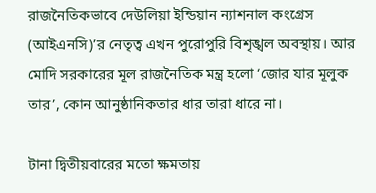রাজনৈতিকভাবে দেউলিয়া ইন্ডিয়ান ন্যাশনাল কংগ্রেস (আইএনসি)’র নেতৃত্ব এখন পুরোপুরি বিশৃঙ্খল অবস্থায়। আর মোদি সরকারের মূল রাজনৈতিক মন্ত্র হলো ‘জোর যার মূলুক তার’, কোন আনুষ্ঠানিকতার ধার তারা ধারে না।

টানা দ্বিতীয়বারের মতো ক্ষমতায়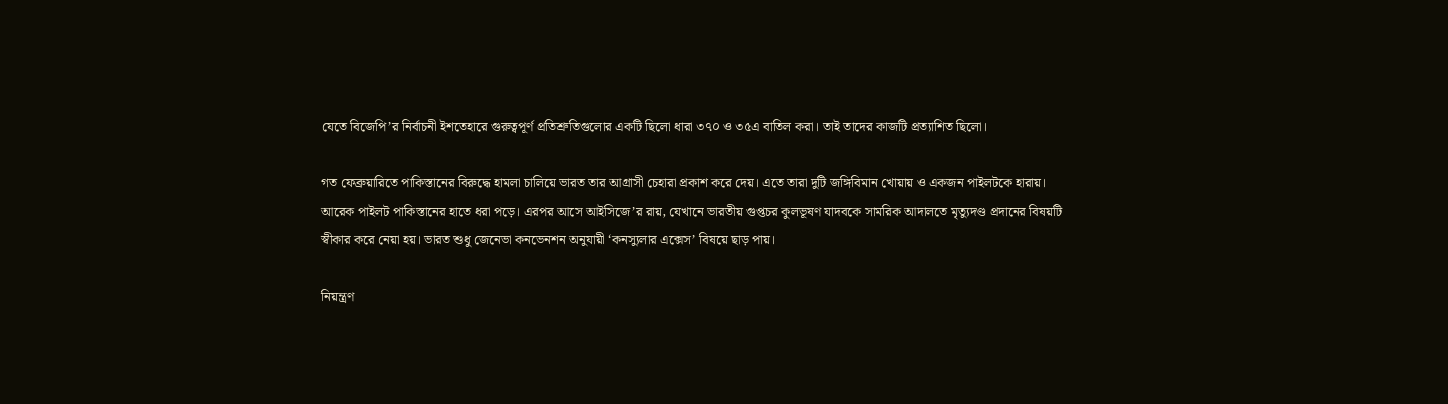যেতে বিজেপি’র নির্বাচনী ইশতেহারে গুরুত্বপূর্ণ প্রতিশ্রুতিগুলোর একটি ছিলো ধারা ৩৭০ ও ৩৫এ বাতিল করা। তাই তাদের কাজটি প্রত্যাশিত ছিলো।

গত ফেব্রুয়ারিতে পাকিস্তানের বিরুদ্ধে হামলা চালিয়ে ভারত তার আগ্রাসী চেহারা প্রকাশ করে দেয়। এতে তারা দুটি জঙ্গিবিমান খোয়ায় ও একজন পাইলটকে হারায়। আরেক পাইলট পাকিস্তানের হাতে ধরা পড়ে। এরপর আসে আইসিজে’র রায়, যেখানে ভারতীয় গুপ্তচর কুলভূষণ যাদবকে সামরিক আদালতে মৃত্যুদণ্ড প্রদানের বিষয়টি স্বীকার করে নেয়া হয়। ভারত শুধু জেনেভা কনভেনশন অনুযায়ী ‘কনস্যুলার এক্সেস’ বিষয়ে ছাড় পায়।

নিয়ন্ত্রণ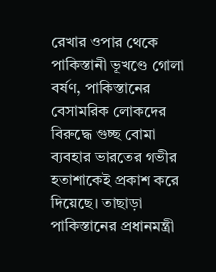রেখার ওপার থেকে পাকিস্তানী ভূখণ্ডে গোলা বর্ষণ, পাকিস্তানের বেসামরিক লোকদের বিরুদ্ধে গুচ্ছ বোমা ব্যবহার ভারতের গভীর হতাশাকেই প্রকাশ করে দিয়েছে। তাছাড়া পাকিস্তানের প্রধানমন্ত্রী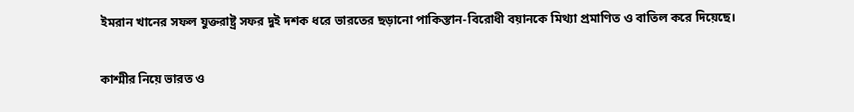ইমরান খানের সফল যুক্তরাষ্ট্র সফর দুই দশক ধরে ভারতের ছড়ানো পাকিস্তান-বিরোধী বয়ানকে মিথ্যা প্রমাণিত ও বাতিল করে দিয়েছে।

কাশ্মীর নিয়ে ভারত ও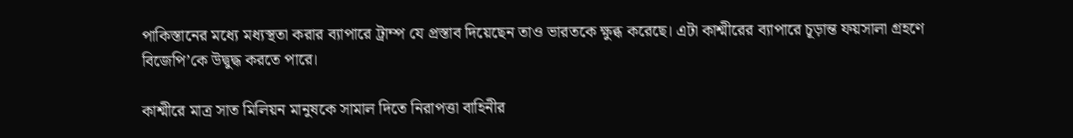পাকিস্তানের মধ্যে মধ্যস্থতা করার ব্যাপারে ট্রাম্প যে প্রস্তাব দিয়েছেন তাও ভারতকে ক্ষুব্ধ করেছে। এটা কাশ্মীরের ব্যাপারে চূড়ান্ত ফয়সালা গ্রহণে বিজেপি’কে উদ্বুদ্ধ করতে পারে।

কাশ্মীরে মাত্র সাত মিলিয়ন মানুষকে সামাল দিতে নিরাপত্তা বাহিনীর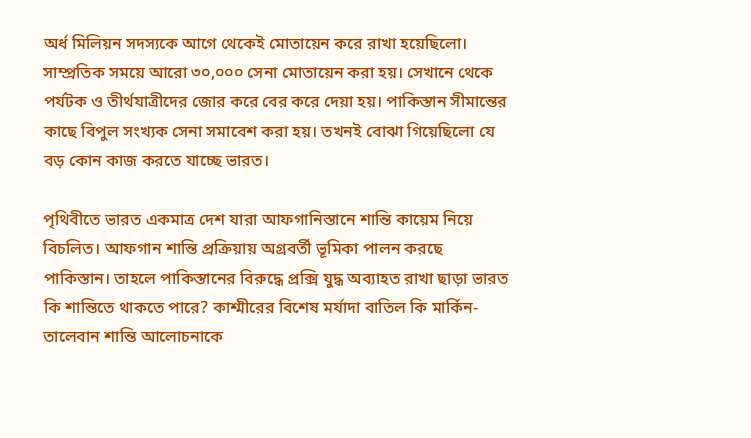অর্ধ মিলিয়ন সদস্যকে আগে থেকেই মোতায়েন করে রাখা হয়েছিলো। সাম্প্রতিক সময়ে আরো ৩০,০০০ সেনা মোতায়েন করা হয়। সেখানে থেকে পর্যটক ও তীর্থযাত্রীদের জোর করে বের করে দেয়া হয়। পাকিস্তান সীমান্তের কাছে বিপুল সংখ্যক সেনা সমাবেশ করা হয়। তখনই বোঝা গিয়েছিলো যে বড় কোন কাজ করতে যাচ্ছে ভারত।

পৃথিবীতে ভারত একমাত্র দেশ যারা আফগানিস্তানে শান্তি কায়েম নিয়ে বিচলিত। আফগান শান্তি প্রক্রিয়ায় অগ্রবর্তী ভূমিকা পালন করছে পাকিস্তান। তাহলে পাকিস্তানের বিরুদ্ধে প্রক্সি যুদ্ধ অব্যাহত রাখা ছাড়া ভারত কি শান্তিতে থাকতে পারে? কাশ্মীরের বিশেষ মর্যাদা বাতিল কি মার্কিন-তালেবান শান্তি আলোচনাকে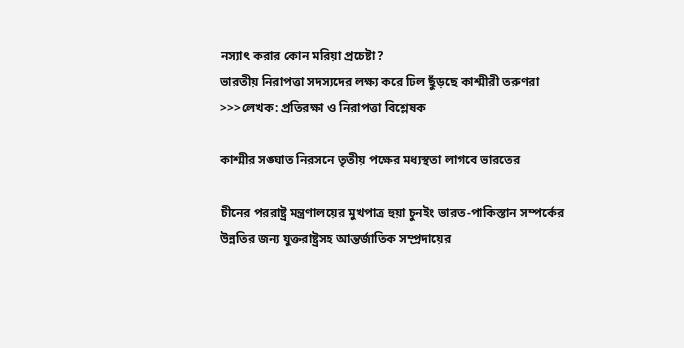নস্যাৎ করার কোন মরিয়া প্রচেষ্টা?
ভারতীয় নিরাপত্তা সদস্যদের লক্ষ্য করে ঢিল ছুঁড়ছে কাশ্মীরী তরুণরা
>>>লেখক: প্রতিরক্ষা ও নিরাপত্তা বিশ্লেষক

কাশ্মীর সঙ্ঘাত নিরসনে তৃতীয় পক্ষের মধ্যস্থতা লাগবে ভারতের

চীনের পররাষ্ট্র মন্ত্রণালয়ের মুখপাত্র হুয়া চুনইং ভারত-পাকিস্তান সম্পর্কের উন্নতির জন্য যুক্তরাষ্ট্রসহ আন্তর্জাতিক সম্প্রদায়ের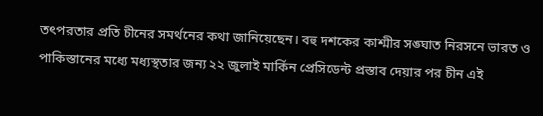তৎপরতার প্রতি চীনের সমর্থনের কথা জানিয়েছেন। বহু দশকের কাশ্মীর সঙ্ঘাত নিরসনে ভারত ও পাকিস্তানের মধ্যে মধ্যস্থতার জন্য ২২ জুলাই মার্কিন প্রেসিডেন্ট প্রস্তাব দেয়ার পর চীন এই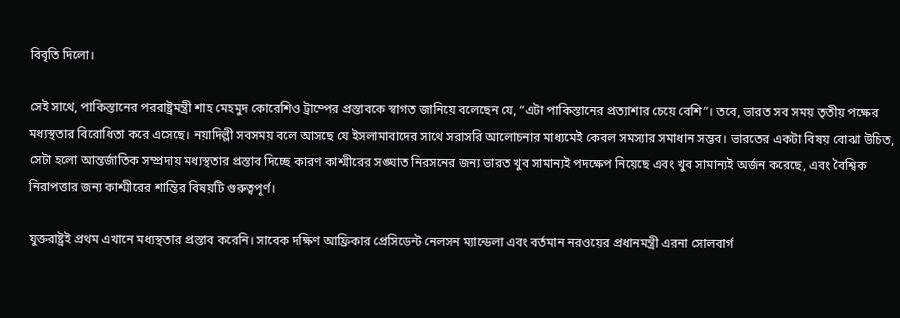বিবৃতি দিলো।

সেই সাথে, পাকিস্তানের পররাষ্ট্রমন্ত্রী শাহ মেহমুদ কোরেশিও ট্রাম্পের প্রস্তাবকে স্বাগত জানিয়ে বলেছেন যে, “এটা পাকিস্তানের প্রত্যাশার চেয়ে বেশি”। তবে, ভারত সব সময় তৃতীয় পক্ষের মধ্যস্থতার বিরোধিতা করে এসেছে। নয়াদিল্লী সবসময় বলে আসছে যে ইসলামাবাদের সাথে সরাসরি আলোচনার মাধ্যমেই কেবল সমস্যার সমাধান সম্ভব। ভারতের একটা বিষয় বোঝা উচিত, সেটা হলো আন্তর্জাতিক সম্প্রদায় মধ্যস্থতার প্রস্তাব দিচ্ছে কারণ কাশ্মীরের সঙ্ঘাত নিরসনের জন্য ভারত খুব সামান্যই পদক্ষেপ নিয়েছে এবং খুব সামান্যই অর্জন করেছে, এবং বৈশ্বিক নিরাপত্তার জন্য কাশ্মীরের শান্তির বিষয়টি গুরুত্বপূর্ণ।

যুক্তরাষ্ট্রই প্রথম এখানে মধ্যস্থতার প্রস্তাব করেনি। সাবেক দক্ষিণ আফ্রিকার প্রেসিডেন্ট নেলসন ম্যান্ডেলা এবং বর্তমান নরওয়ের প্রধানমন্ত্রী এরনা সোলবার্গ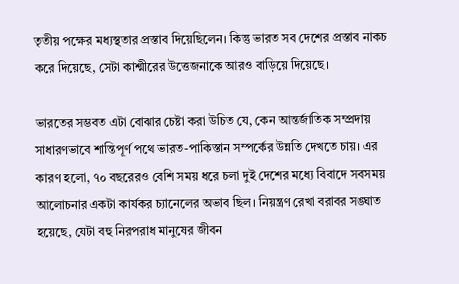তৃতীয় পক্ষের মধ্যস্থতার প্রস্তাব দিয়েছিলেন। কিন্তু ভারত সব দেশের প্রস্তাব নাকচ করে দিয়েছে, সেটা কাশ্মীরের উত্তেজনাকে আরও বাড়িয়ে দিয়েছে।

ভারতের সম্ভবত এটা বোঝার চেষ্টা করা উচিত যে, কেন আন্তর্জাতিক সম্প্রদায় সাধারণভাবে শান্তিপূর্ণ পথে ভারত-পাকিস্তান সম্পর্কের উন্নতি দেখতে চায়। এর কারণ হলো, ৭০ বছরেরও বেশি সময় ধরে চলা দুই দেশের মধ্যে বিবাদে সবসময় আলোচনার একটা কার্যকর চ্যানেলের অভাব ছিল। নিয়ন্ত্রণ রেখা বরাবর সঙ্ঘাত হয়েছে, যেটা বহু নিরপরাধ মানুষের জীবন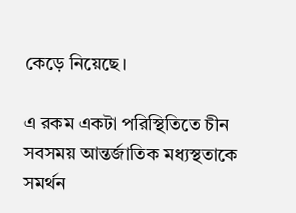কেড়ে নিয়েছে।

এ রকম একটা পরিস্থিতিতে চীন সবসময় আন্তর্জাতিক মধ্যস্থতাকে সমর্থন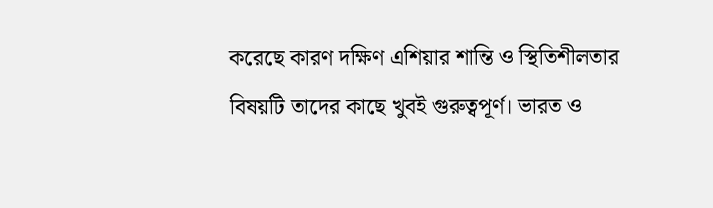করেছে কারণ দক্ষিণ এশিয়ার শান্তি ও স্থিতিশীলতার বিষয়টি তাদের কাছে খুবই গুরুত্বপূর্ণ। ভারত ও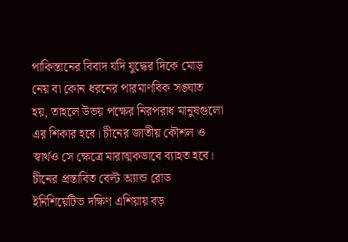পাকিস্তানের বিবাদ যদি যুদ্ধের দিকে মোড় নেয় বা কোন ধরনের পারমাণবিক সঙ্ঘাত হয়, তাহলে উভয় পক্ষের নিরপরাধ মানুষগুলো এর শিকার হবে। চীনের জাতীয় কৌশল ও স্বার্থও সে ক্ষেত্রে মারাত্মকভাবে ব্যাহত হবে। চীনের প্রস্তাবিত বেল্ট অ্যান্ড রোড ইনিশিয়েটিভ দক্ষিণ এশিয়ায় বড়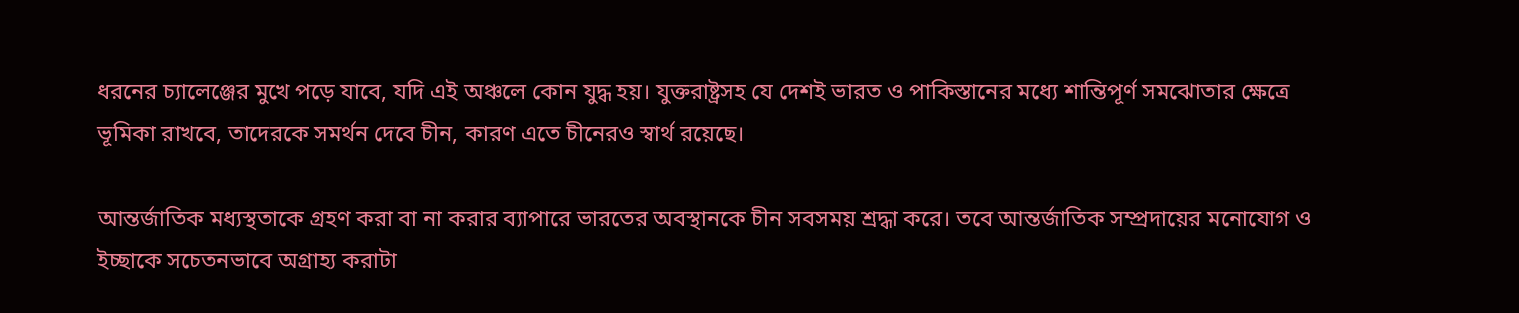ধরনের চ্যালেঞ্জের মুখে পড়ে যাবে, যদি এই অঞ্চলে কোন যুদ্ধ হয়। যুক্তরাষ্ট্রসহ যে দেশই ভারত ও পাকিস্তানের মধ্যে শান্তিপূর্ণ সমঝোতার ক্ষেত্রে ভূমিকা রাখবে, তাদেরকে সমর্থন দেবে চীন, কারণ এতে চীনেরও স্বার্থ রয়েছে।

আন্তর্জাতিক মধ্যস্থতাকে গ্রহণ করা বা না করার ব্যাপারে ভারতের অবস্থানকে চীন সবসময় শ্রদ্ধা করে। তবে আন্তর্জাতিক সম্প্রদায়ের মনোযোগ ও ইচ্ছাকে সচেতনভাবে অগ্রাহ্য করাটা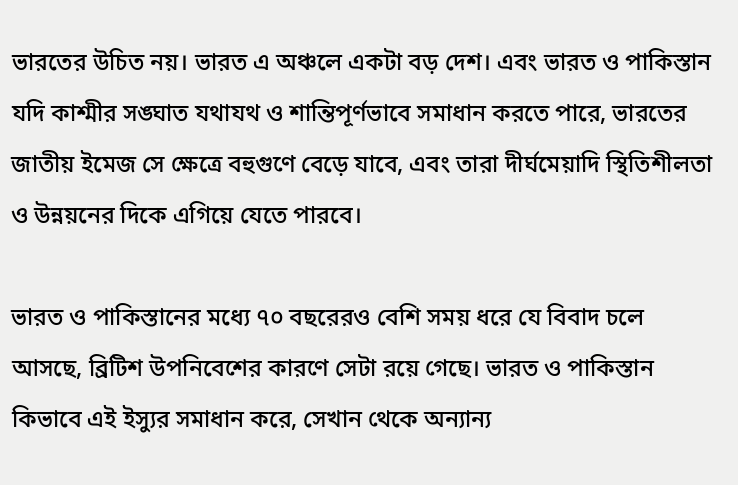ভারতের উচিত নয়। ভারত এ অঞ্চলে একটা বড় দেশ। এবং ভারত ও পাকিস্তান যদি কাশ্মীর সঙ্ঘাত যথাযথ ও শান্তিপূর্ণভাবে সমাধান করতে পারে, ভারতের জাতীয় ইমেজ সে ক্ষেত্রে বহুগুণে বেড়ে যাবে, এবং তারা দীর্ঘমেয়াদি স্থিতিশীলতা ও উন্নয়নের দিকে এগিয়ে যেতে পারবে।

ভারত ও পাকিস্তানের মধ্যে ৭০ বছরেরও বেশি সময় ধরে যে বিবাদ চলে আসছে, ব্রিটিশ উপনিবেশের কারণে সেটা রয়ে গেছে। ভারত ও পাকিস্তান কিভাবে এই ইস্যুর সমাধান করে, সেখান থেকে অন্যান্য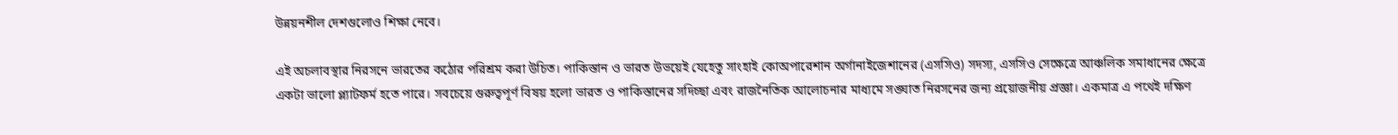উন্নয়নশীল দেশগুলোও শিক্ষা নেবে।

এই অচলাবস্থার নিরসনে ভারতের কঠোর পরিশ্রম করা উচিত। পাকিস্তান ও ভারত উভয়েই যেহেতু সাংহাই কোঅপারেশান অর্গানাইজেশানের (এসসিও) সদস্য, এসসিও সেক্ষেত্রে আঞ্চলিক সমাধানের ক্ষেত্রে একটা ভালো প্ল্যাটফর্ম হতে পারে। সবচেয়ে গুরুত্বপূর্ণ বিষয় হলো ভারত ও পাকিস্তানের সদিচ্ছা এবং রাজনৈতিক আলোচনার মাধ্যমে সঙ্ঘাত নিরসনের জন্য প্রয়োজনীয় প্রজ্ঞা। একমাত্র এ পথেই দক্ষিণ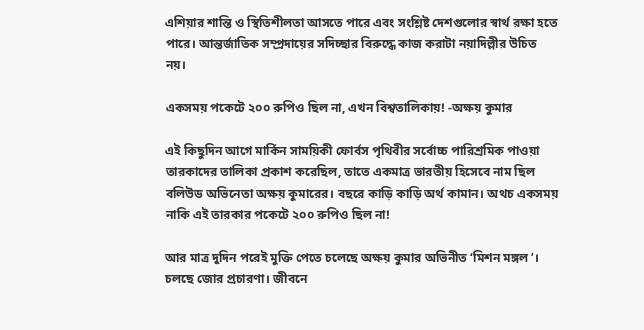এশিয়ার শান্তি ও স্থিতিশীলতা আসতে পারে এবং সংশ্লিষ্ট দেশগুলোর স্বার্থ রক্ষা হতে পারে। আন্তর্জাতিক সম্প্রদায়ের সদিচ্ছার বিরুদ্ধে কাজ করাটা নয়াদিল্লীর উচিত নয়।

একসময় পকেটে ২০০ রুপিও ছিল না, এখন বিশ্বতালিকায়! -অক্ষয় কুমার

এই কিছুদিন আগে মার্কিন সাময়িকী ফোর্বস পৃথিবীর সর্বোচ্চ পারিশ্রমিক পাওয়া তারকাদের তালিকা প্রকাশ করেছিল, তাতে একমাত্র ভারতীয় হিসেবে নাম ছিল বলিউড অভিনেতা অক্ষয় কুমারের। বছরে কাড়ি কাড়ি অর্থ কামান। অথচ একসময় নাকি এই তারকার পকেটে ২০০ রুপিও ছিল না!

আর মাত্র দুদিন পরেই মুক্তি পেতে চলেছে অক্ষয় কুমার অভিনীত ‘মিশন মঙ্গল’। চলছে জোর প্রচারণা। জীবনে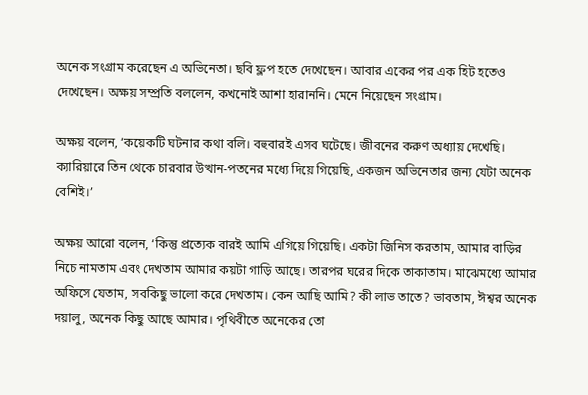অনেক সংগ্রাম করেছেন এ অভিনেতা। ছবি ফ্লপ হতে দেখেছেন। আবার একের পর এক হিট হতেও দেখেছেন। অক্ষয় সম্প্রতি বললেন, কখনোই আশা হারাননি। মেনে নিয়েছেন সংগ্রাম।

অক্ষয় বলেন, ‘কয়েকটি ঘটনার কথা বলি। বহুবারই এসব ঘটেছে। জীবনের করুণ অধ্যায় দেখেছি। ক্যারিয়ারে তিন থেকে চারবার উত্থান-পতনের মধ্যে দিয়ে গিয়েছি, একজন অভিনেতার জন্য যেটা অনেক বেশিই।’

অক্ষয় আরো বলেন, ‘কিন্তু প্রত্যেক বারই আমি এগিয়ে গিয়েছি। একটা জিনিস করতাম, আমার বাড়ির নিচে নামতাম এবং দেখতাম আমার কয়টা গাড়ি আছে। তারপর ঘরের দিকে তাকাতাম। মাঝেমধ্যে আমার অফিসে যেতাম, সবকিছু ভালো করে দেখতাম। কেন আছি আমি? কী লাভ তাতে? ভাবতাম, ঈশ্বর অনেক দয়ালু, অনেক কিছু আছে আমার। পৃথিবীতে অনেকের তো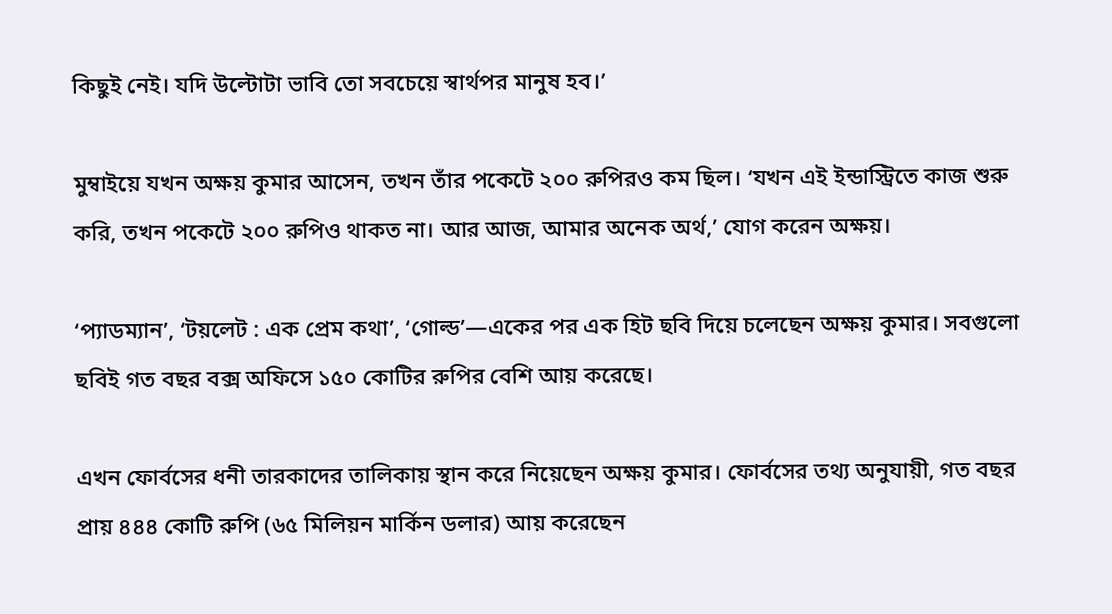কিছুই নেই। যদি উল্টোটা ভাবি তো সবচেয়ে স্বার্থপর মানুষ হব।’

মুম্বাইয়ে যখন অক্ষয় কুমার আসেন, তখন তাঁর পকেটে ২০০ রুপিরও কম ছিল। ‘যখন এই ইন্ডাস্ট্রিতে কাজ শুরু করি, তখন পকেটে ২০০ রুপিও থাকত না। আর আজ, আমার অনেক অর্থ,’ যোগ করেন অক্ষয়।

‘প্যাডম্যান’, ‘টয়লেট : এক প্রেম কথা’, ‘গোল্ড’—একের পর এক হিট ছবি দিয়ে চলেছেন অক্ষয় কুমার। সবগুলো ছবিই গত বছর বক্স অফিসে ১৫০ কোটির রুপির বেশি আয় করেছে।

এখন ফোর্বসের ধনী তারকাদের তালিকায় স্থান করে নিয়েছেন অক্ষয় কুমার। ফোর্বসের তথ্য অনুযায়ী, গত বছর প্রায় ৪৪৪ কোটি রুপি (৬৫ মিলিয়ন মার্কিন ডলার) আয় করেছেন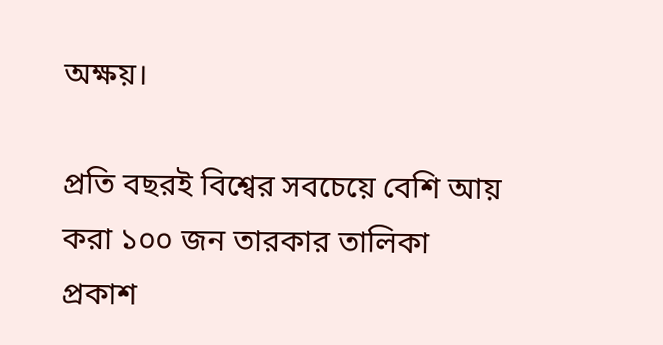অক্ষয়।

প্রতি বছরই বিশ্বের সবচেয়ে বেশি আয় করা ১০০ জন তারকার তালিকা প্রকাশ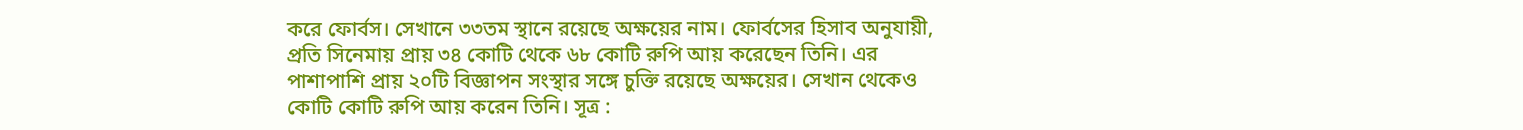করে ফোর্বস। সেখানে ৩৩তম স্থানে রয়েছে অক্ষয়ের নাম। ফোর্বসের হিসাব অনুযায়ী, প্রতি সিনেমায় প্রায় ৩৪ কোটি থেকে ৬৮ কোটি রুপি আয় করেছেন তিনি। এর পাশাপাশি প্রায় ২০টি বিজ্ঞাপন সংস্থার সঙ্গে চুক্তি রয়েছে অক্ষয়ের। সেখান থেকেও কোটি কোটি রুপি আয় করেন তিনি। সূত্র :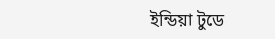ইন্ডিয়া টুডে